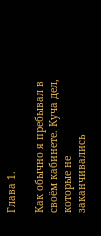Глава 1.

Как обычно я пребывал в своём кабинете. Куча дел, которые не заканчивались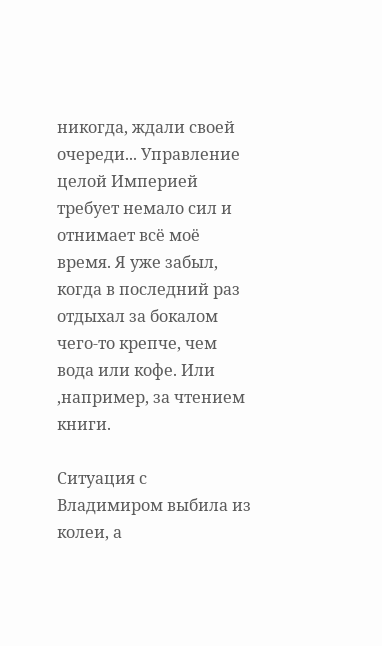никогда, ждали своей очереди... Управление целой Империей требует немало сил и отнимает всё моё  время. Я уже забыл, когда в последний раз отдыхал за бокалом чего-то крепче, чем вода или кофе. Или ,например, за чтением книги.

Ситуация с Владимиром выбила из колеи, а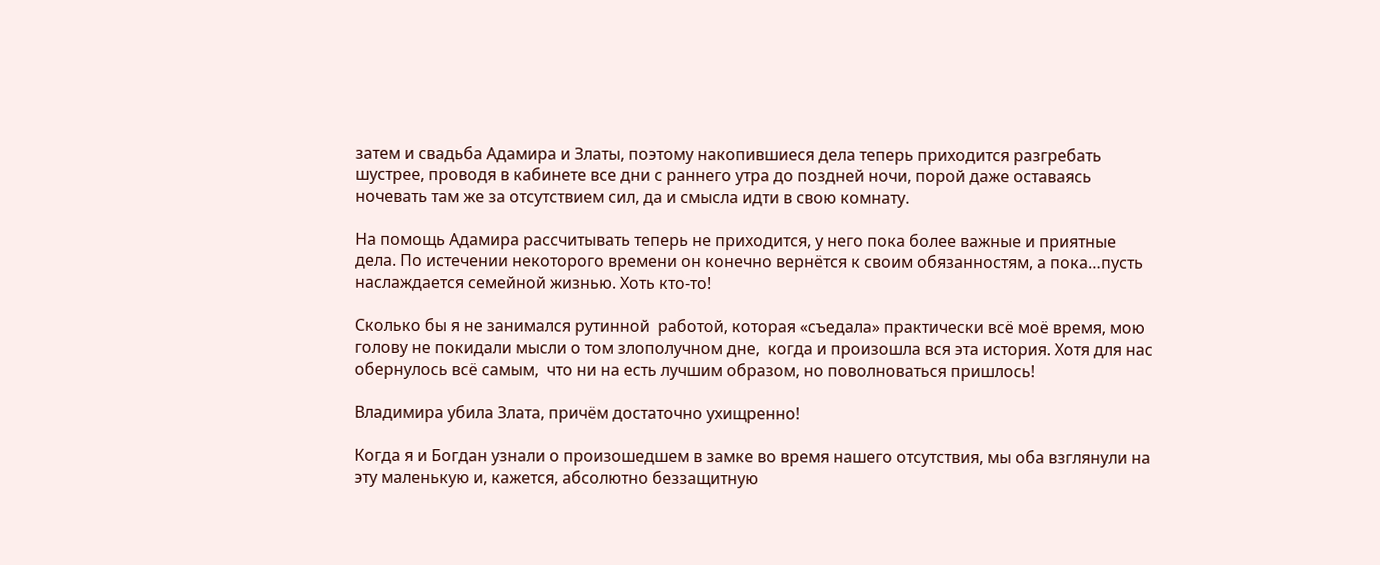затем и свадьба Адамира и Златы, поэтому накопившиеся дела теперь приходится разгребать шустрее, проводя в кабинете все дни с раннего утра до поздней ночи, порой даже оставаясь ночевать там же за отсутствием сил, да и смысла идти в свою комнату.

На помощь Адамира рассчитывать теперь не приходится, у него пока более важные и приятные дела. По истечении некоторого времени он конечно вернётся к своим обязанностям, а пока…пусть наслаждается семейной жизнью. Хоть кто-то!

Сколько бы я не занимался рутинной  работой, которая «съедала» практически всё моё время, мою голову не покидали мысли о том злополучном дне,  когда и произошла вся эта история. Хотя для нас обернулось всё самым,  что ни на есть лучшим образом, но поволноваться пришлось!

Владимира убила Злата, причём достаточно ухищренно!

Когда я и Богдан узнали о произошедшем в замке во время нашего отсутствия, мы оба взглянули на эту маленькую и, кажется, абсолютно беззащитную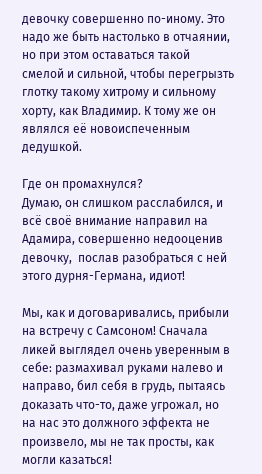девочку совершенно по-иному. Это надо же быть настолько в отчаянии, но при этом оставаться такой смелой и сильной, чтобы перегрызть глотку такому хитрому и сильному хорту, как Владимир. К тому же он являлся её новоиспеченным дедушкой.

Где он промахнулся?
Думаю, он слишком расслабился, и всё своё внимание направил на Адамира, совершенно недооценив девочку,  послав разобраться с ней этого дурня-Германа, идиот!

Мы, как и договаривались, прибыли на встречу с Самсоном! Сначала ликей выглядел очень уверенным в себе: размахивал руками налево и направо, бил себя в грудь, пытаясь доказать что-то, даже угрожал, но на нас это должного эффекта не произвело, мы не так просты, как могли казаться!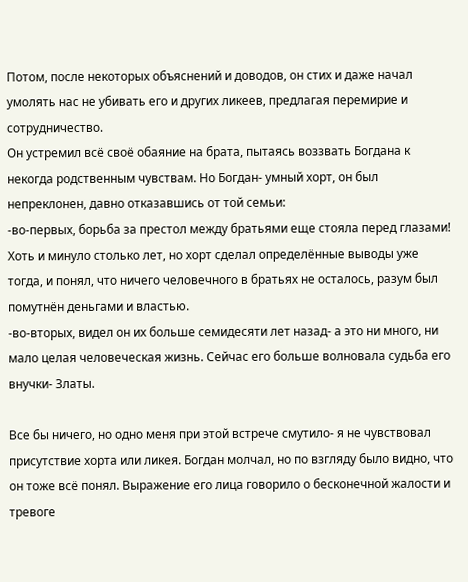Потом, после некоторых объяснений и доводов, он стих и даже начал умолять нас не убивать его и других ликеев, предлагая перемирие и сотрудничество.
Он устремил всё своё обаяние на брата, пытаясь воззвать Богдана к некогда родственным чувствам. Но Богдан- умный хорт, он был непреклонен, давно отказавшись от той семьи:
-во-первых, борьба за престол между братьями еще стояла перед глазами! Хоть и минуло столько лет, но хорт сделал определённые выводы уже тогда, и понял, что ничего человечного в братьях не осталось, разум был помутнён деньгами и властью.
-во-вторых, видел он их больше семидесяти лет назад- а это ни много, ни мало целая человеческая жизнь. Сейчас его больше волновала судьба его внучки- Златы.

Все бы ничего, но одно меня при этой встрече смутило- я не чувствовал присутствие хорта или ликея. Богдан молчал, но по взгляду было видно, что он тоже всё понял. Выражение его лица говорило о бесконечной жалости и тревоге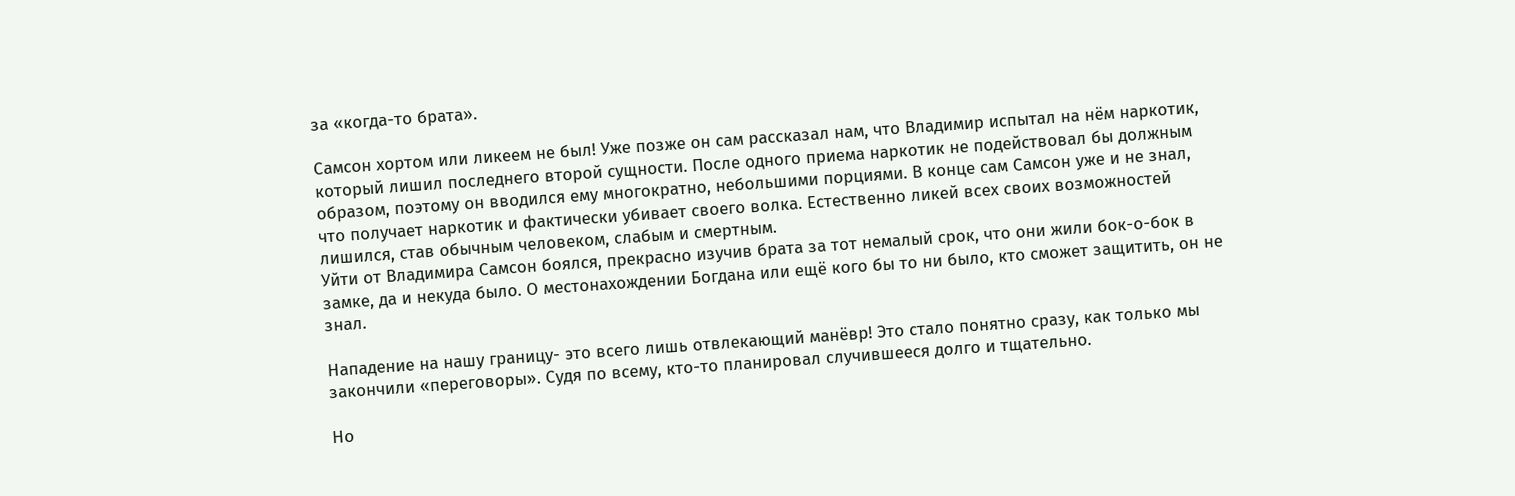за «когда-то брата».

Самсон хортом или ликеем не был! Уже позже он сам рассказал нам, что Владимир испытал на нём наркотик, который лишил последнего второй сущности. После одного приема наркотик не подействовал бы должным образом, поэтому он вводился ему многократно, небольшими порциями. В конце сам Самсон уже и не знал, что получает наркотик и фактически убивает своего волка. Естественно ликей всех своих возможностей лишился, став обычным человеком, слабым и смертным.
Уйти от Владимира Самсон боялся, прекрасно изучив брата за тот немалый срок, что они жили бок-о-бок в замке, да и некуда было. О местонахождении Богдана или ещё кого бы то ни было, кто сможет защитить, он не знал.

Нападение на нашу границу- это всего лишь отвлекающий манёвр! Это стало понятно сразу, как только мы закончили «переговоры». Судя по всему, кто-то планировал случившееся долго и тщательно.

Но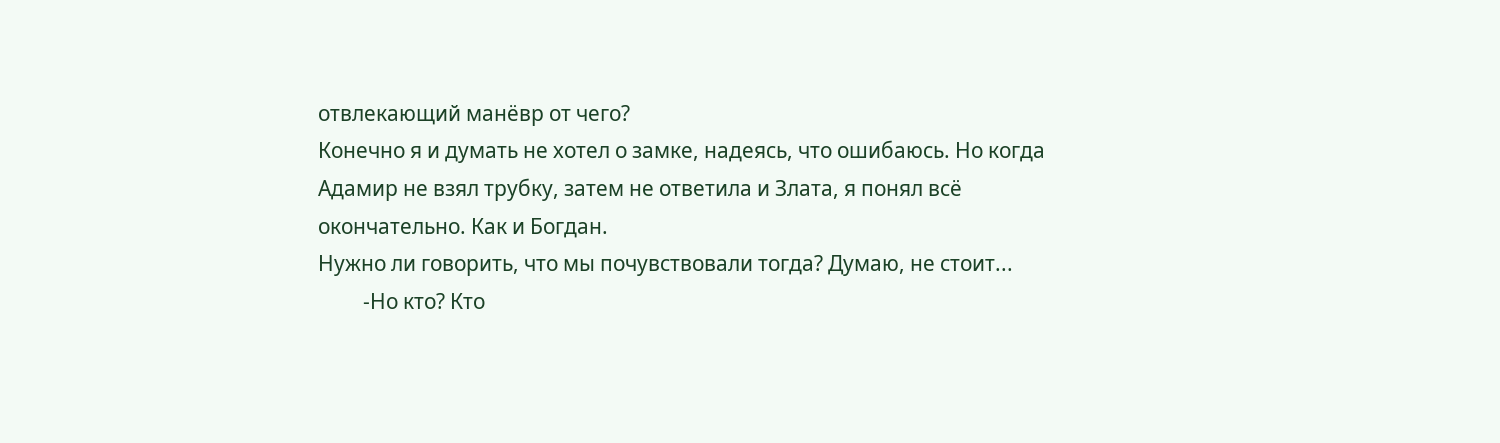отвлекающий манёвр от чего?
Конечно я и думать не хотел о замке, надеясь, что ошибаюсь. Но когда Адамир не взял трубку, затем не ответила и Злата, я понял всё окончательно. Как и Богдан.
Нужно ли говорить, что мы почувствовали тогда? Думаю, не стоит...
         -Но кто? Кто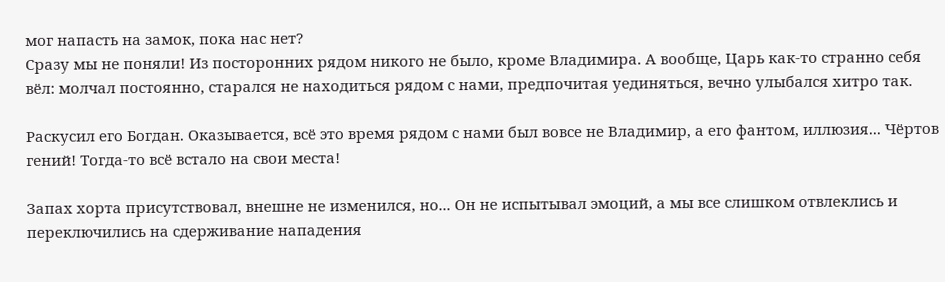мог напасть на замок, пока нас нет?
Сразу мы не поняли! Из посторонних рядом никого не было, кроме Владимира. А вообще, Царь как-то странно себя вёл: молчал постоянно, старался не находиться рядом с нами, предпочитая уединяться, вечно улыбался хитро так.

Раскусил его Богдан. Оказывается, всё это время рядом с нами был вовсе не Владимир, а его фантом, иллюзия... Чёртов гений! Тогда-то всё встало на свои места!

Запах хорта присутствовал, внешне не изменился, но... Он не испытывал эмоций, а мы все слишком отвлеклись и переключились на сдерживание нападения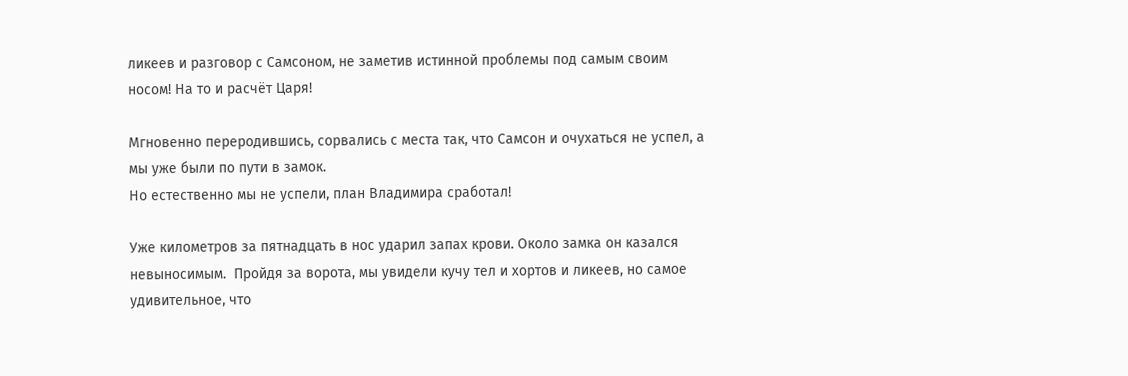ликеев и разговор с Самсоном, не заметив истинной проблемы под самым своим носом! На то и расчёт Царя!

Мгновенно переродившись, сорвались с места так, что Самсон и очухаться не успел, а мы уже были по пути в замок.
Но естественно мы не успели, план Владимира сработал!

Уже километров за пятнадцать в нос ударил запах крови. Около замка он казался невыносимым.  Пройдя за ворота, мы увидели кучу тел и хортов и ликеев, но самое удивительное, что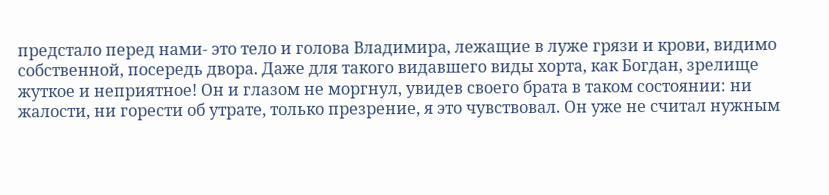предстало перед нами- это тело и голова Владимира, лежащие в луже грязи и крови, видимо собственной, посередь двора. Даже для такого видавшего виды хорта, как Богдан, зрелище жуткое и неприятное! Он и глазом не моргнул, увидев своего брата в таком состоянии: ни жалости, ни горести об утрате, только презрение, я это чувствовал. Он уже не считал нужным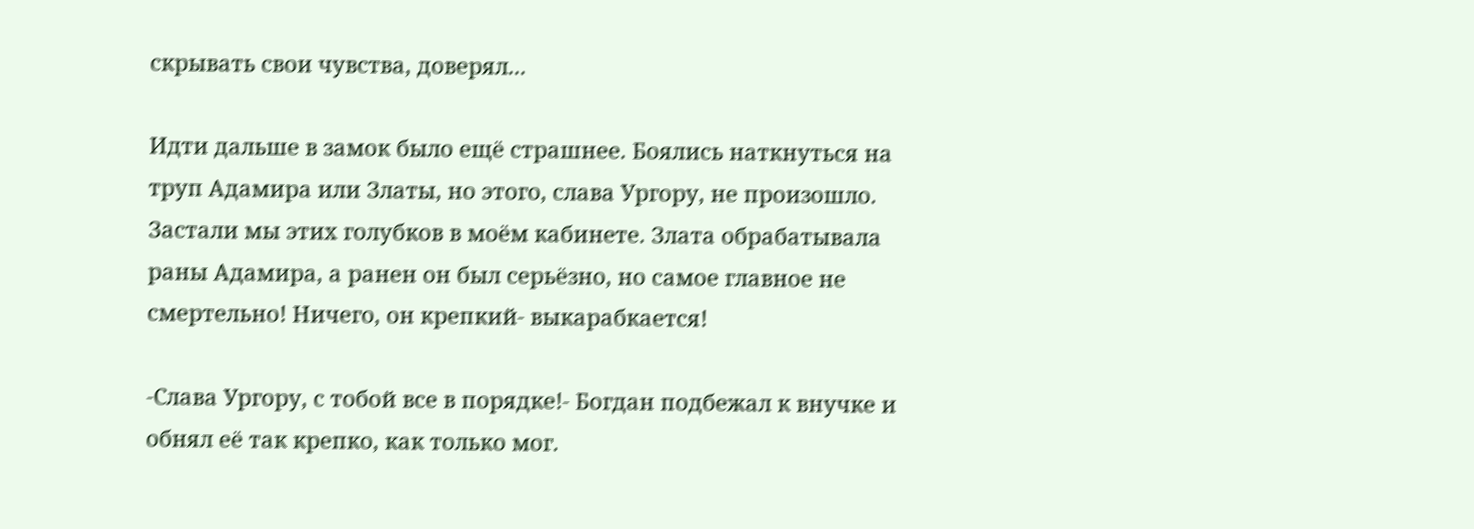скрывать свои чувства, доверял...

Идти дальше в замок было ещё страшнее. Боялись наткнуться на труп Адамира или Златы, но этого, слава Ургору, не произошло.
Застали мы этих голубков в моём кабинете. Злата обрабатывала раны Адамира, а ранен он был серьёзно, но самое главное не смертельно! Ничего, он крепкий- выкарабкается!

-Слава Ургору, с тобой все в порядке!- Богдан подбежал к внучке и обнял её так крепко, как только мог.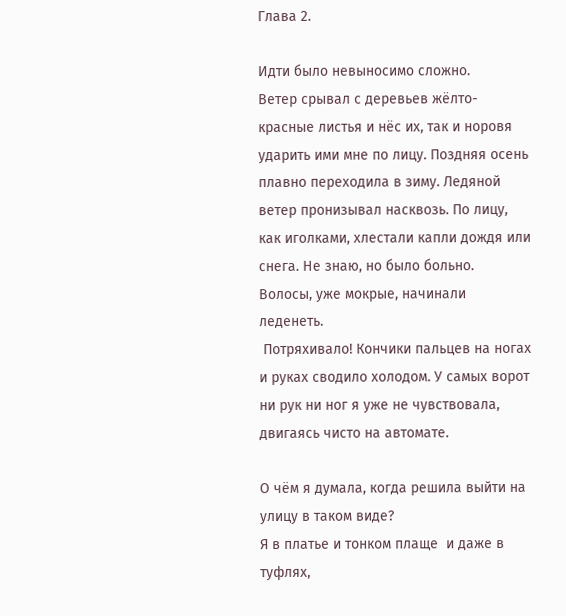Глава 2.

Идти было невыносимо сложно.
Ветер срывал с деревьев жёлто-красные листья и нёс их, так и норовя ударить ими мне по лицу. Поздняя осень плавно переходила в зиму. Ледяной ветер пронизывал насквозь. По лицу, как иголками, хлестали капли дождя или снега. Не знаю, но было больно.
Волосы, уже мокрые, начинали леденеть.
 Потряхивало! Кончики пальцев на ногах и руках сводило холодом. У самых ворот ни рук ни ног я уже не чувствовала, двигаясь чисто на автомате.

О чём я думала, когда решила выйти на улицу в таком виде?
Я в платье и тонком плаще  и даже в туфлях,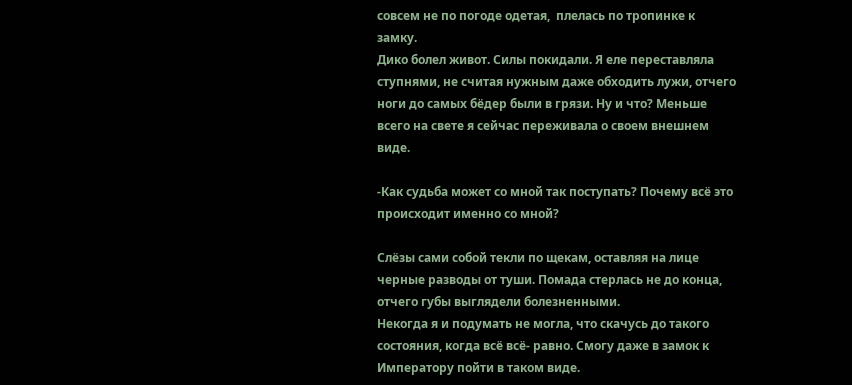совсем не по погоде одетая,  плелась по тропинке к замку.
Дико болел живот. Силы покидали. Я еле переставляла ступнями, не считая нужным даже обходить лужи, отчего ноги до самых бёдер были в грязи. Ну и что? Меньше всего на свете я сейчас переживала о своем внешнем виде.

-Как судьба может со мной так поступать? Почему всё это происходит именно со мной?

Слёзы сами собой текли по щекам, оставляя на лице черные разводы от туши. Помада стерлась не до конца, отчего губы выглядели болезненными.
Некогда я и подумать не могла, что скачусь до такого состояния, когда всё всё- равно. Смогу даже в замок к Императору пойти в таком виде.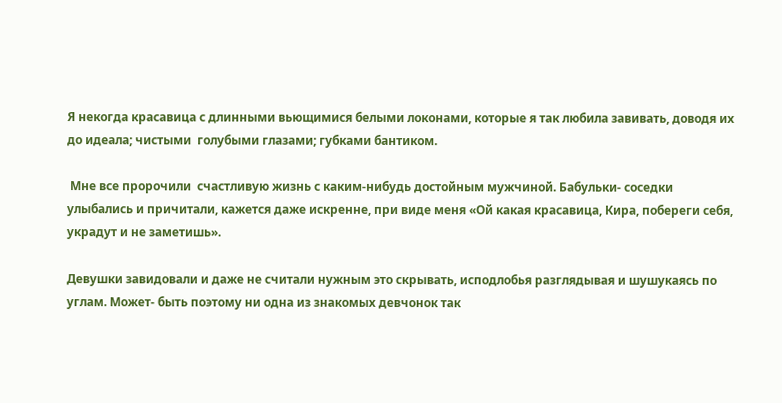Я некогда красавица с длинными вьющимися белыми локонами, которые я так любила завивать, доводя их до идеала; чистыми  голубыми глазами; губками бантиком.

 Мне все пророчили  счастливую жизнь с каким-нибудь достойным мужчиной. Бабульки- соседки улыбались и причитали, кажется даже искренне, при виде меня «Ой какая красавица, Кира, побереги себя, украдут и не заметишь».

Девушки завидовали и даже не считали нужным это скрывать, исподлобья разглядывая и шушукаясь по углам. Может- быть поэтому ни одна из знакомых девчонок так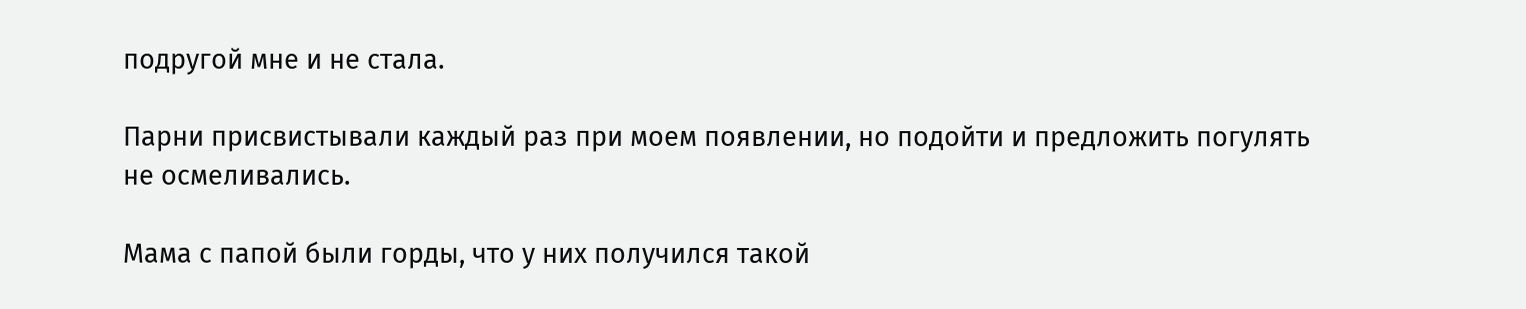подругой мне и не стала.

Парни присвистывали каждый раз при моем появлении, но подойти и предложить погулять не осмеливались.

Мама с папой были горды, что у них получился такой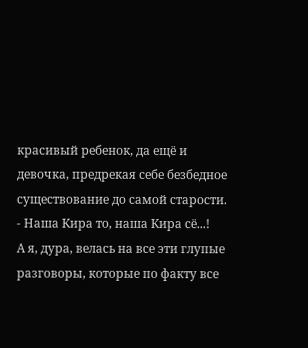красивый ребенок, да ещё и девочка, предрекая себе безбедное существование до самой старости.
- Наша Кира то, наша Кира сё...!
А я, дура, велась на все эти глупые разговоры, которые по факту все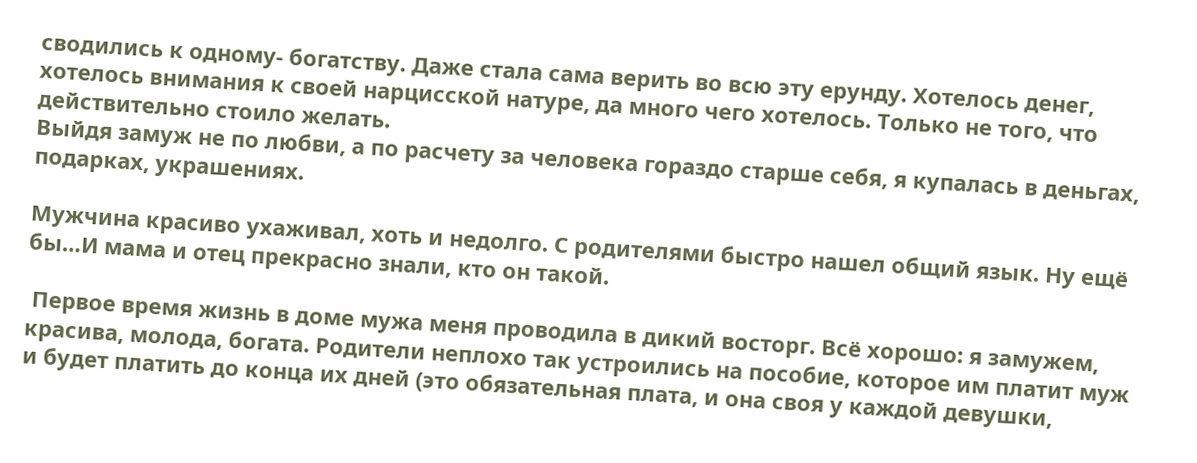сводились к одному- богатству. Даже стала сама верить во всю эту ерунду. Хотелось денег, хотелось внимания к своей нарцисской натуре, да много чего хотелось. Только не того, что действительно стоило желать.
Выйдя замуж не по любви, а по расчету за человека гораздо старше себя, я купалась в деньгах, подарках, украшениях.

Мужчина красиво ухаживал, хоть и недолго. С родителями быстро нашел общий язык. Ну ещё бы…И мама и отец прекрасно знали, кто он такой.

 Первое время жизнь в доме мужа меня проводила в дикий восторг. Всё хорошо: я замужем, красива, молода, богата. Родители неплохо так устроились на пособие, которое им платит муж и будет платить до конца их дней (это обязательная плата, и она своя у каждой девушки,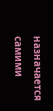назначается самими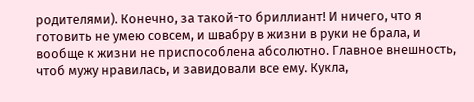родителями). Конечно, за такой-то бриллиант! И ничего, что я готовить не умею совсем, и швабру в жизни в руки не брала, и вообще к жизни не приспособлена абсолютно. Главное внешность, чтоб мужу нравилась, и завидовали все ему. Кукла,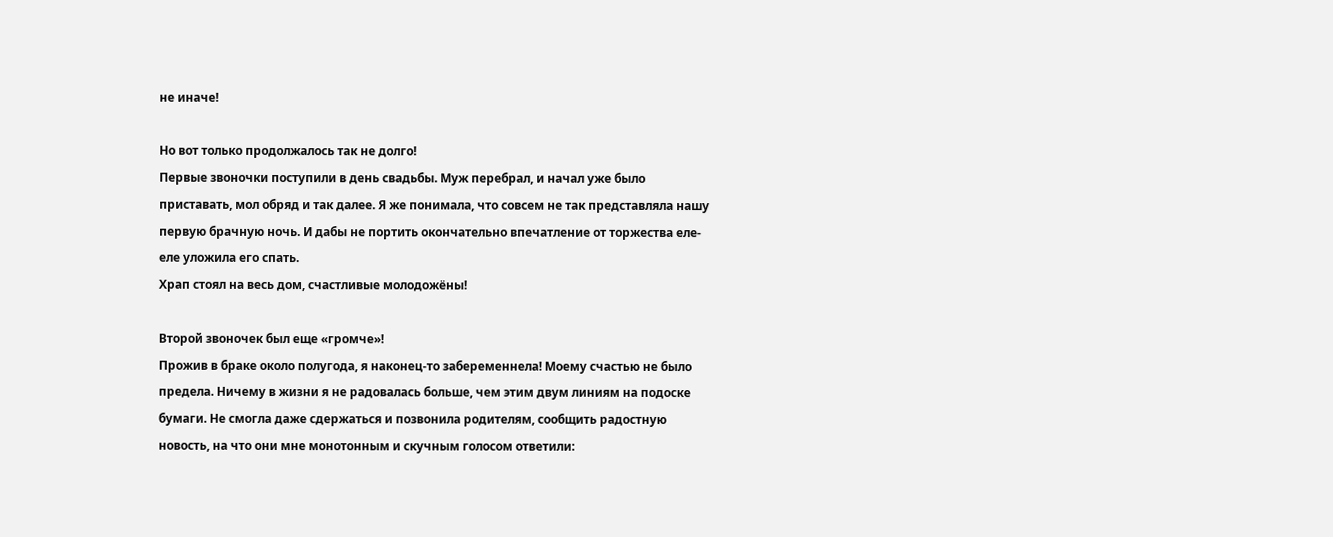не иначе!

Но вот только продолжалось так не долго!
Первые звоночки поступили в день свадьбы. Муж перебрал, и начал уже было приставать, мол обряд и так далее. Я же понимала, что совсем не так представляла нашу первую брачную ночь. И дабы не портить окончательно впечатление от торжества еле-еле уложила его спать.
Храп стоял на весь дом, счастливые молодожёны!

Второй звоночек был еще «громче»!
Прожив в браке около полугода, я наконец-то забеременнела! Моему счастью не было предела. Ничему в жизни я не радовалась больше, чем этим двум линиям на подоске бумаги. Не смогла даже сдержаться и позвонила родителям, сообщить радостную новость, на что они мне монотонным и скучным голосом ответили: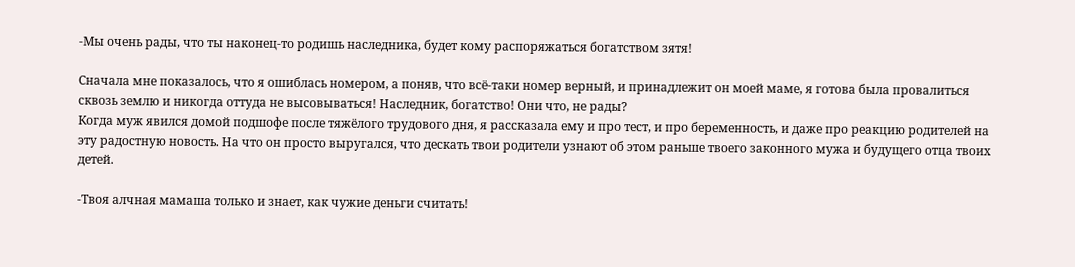-Мы очень рады, что ты наконец-то родишь наследника, будет кому распоряжаться богатством зятя!

Сначала мне показалось, что я ошиблась номером, а поняв, что всё-таки номер верный, и принадлежит он моей маме, я готова была провалиться сквозь землю и никогда оттуда не высовываться! Наследник, богатство! Они что, не рады?
Когда муж явился домой подшофе после тяжёлого трудового дня, я рассказала ему и про тест, и про беременность, и даже про реакцию родителей на эту радостную новость. На что он просто выругался, что дескать твои родители узнают об этом раньше твоего законного мужа и будущего отца твоих детей.

-Твоя алчная мамаша только и знает, как чужие деньги считать!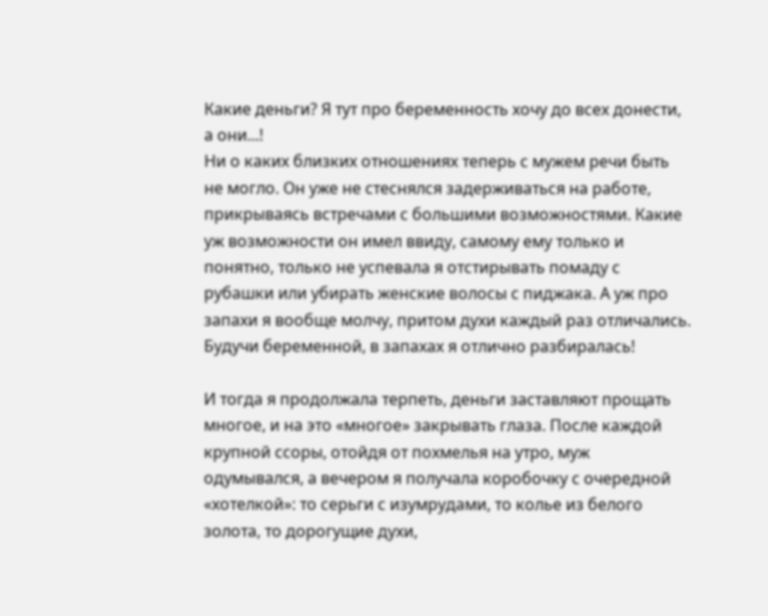Какие деньги? Я тут про беременность хочу до всех донести, а они...!
Ни о каких близких отношениях теперь с мужем речи быть не могло. Он уже не стеснялся задерживаться на работе, прикрываясь встречами с большими возможностями. Какие уж возможности он имел ввиду, самому ему только и понятно, только не успевала я отстирывать помаду с рубашки или убирать женские волосы с пиджака. А уж про запахи я вообще молчу, притом духи каждый раз отличались. Будучи беременной, в запахах я отлично разбиралась!

И тогда я продолжала терпеть, деньги заставляют прощать многое, и на это «многое» закрывать глаза. После каждой крупной ссоры, отойдя от похмелья на утро, муж одумывался, а вечером я получала коробочку с очередной «хотелкой»: то серьги с изумрудами, то колье из белого золота, то дорогущие духи,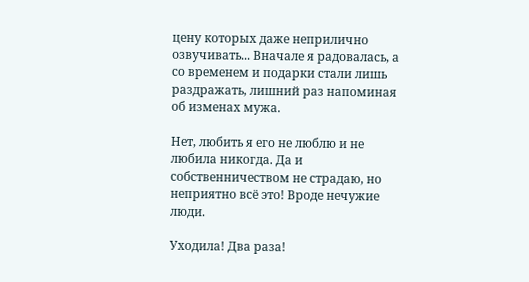цену которых даже неприлично озвучивать... Вначале я радовалась, а со временем и подарки стали лишь раздражать, лишний раз напоминая об изменах мужа.

Нет, любить я его не люблю и не любила никогда. Да и собственничеством не страдаю, но неприятно всё это! Вроде нечужие люди.

Уходила! Два раза!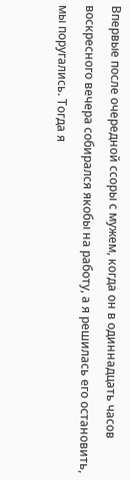Впервые после очередной ссоры с мужем, когда он в одиннадцать часов воскресного вечера собирался якобы на работу, а я решилась его остановить, мы поругались. Тогда я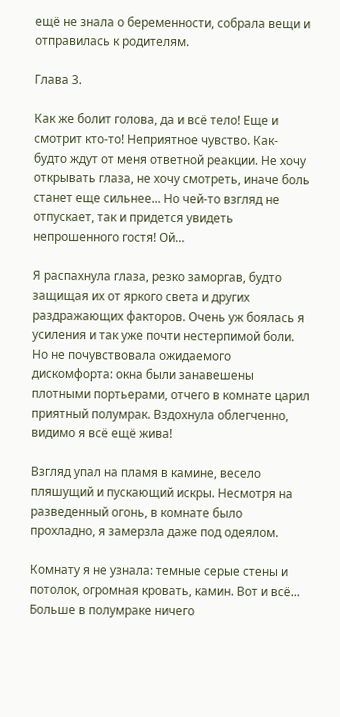ещё не знала о беременности, собрала вещи и отправилась к родителям.

Глава 3.

Как же болит голова, да и всё тело! Еще и смотрит кто-то! Неприятное чувство. Как- будто ждут от меня ответной реакции. Не хочу открывать глаза, не хочу смотреть, иначе боль станет еще сильнее... Но чей-то взгляд не отпускает, так и придется увидеть непрошенного гостя! Ой…

Я распахнула глаза, резко заморгав, будто защищая их от яркого света и других раздражающих факторов. Очень уж боялась я усиления и так уже почти нестерпимой боли. Но не почувствовала ожидаемого дискомфорта: окна были занавешены плотными портьерами, отчего в комнате царил приятный полумрак. Вздохнула облегченно, видимо я всё ещё жива!

Взгляд упал на пламя в камине, весело пляшущий и пускающий искры. Несмотря на разведенный огонь, в комнате было прохладно, я замерзла даже под одеялом.

Комнату я не узнала: темные серые стены и потолок, огромная кровать, камин. Вот и всё... Больше в полумраке ничего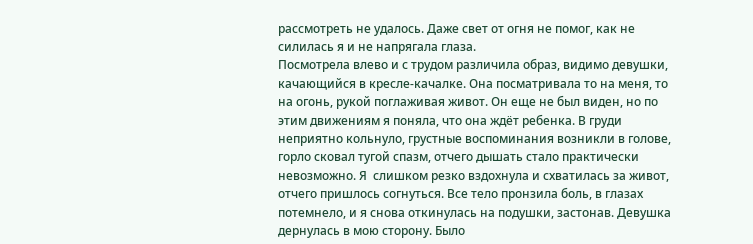рассмотреть не удалось. Даже свет от огня не помог, как не силилась я и не напрягала глаза.
Посмотрела влево и с трудом различила образ, видимо девушки, качающийся в кресле-качалке. Она посматривала то на меня, то на огонь, рукой поглаживая живот. Он еще не был виден, но по этим движениям я поняла, что она ждёт ребенка. В груди неприятно кольнуло, грустные воспоминания возникли в голове, горло сковал тугой спазм, отчего дышать стало практически невозможно. Я  слишком резко вздохнула и схватилась за живот, отчего пришлось согнуться. Все тело пронзила боль, в глазах потемнело, и я снова откинулась на подушки, застонав. Девушка дернулась в мою сторону. Было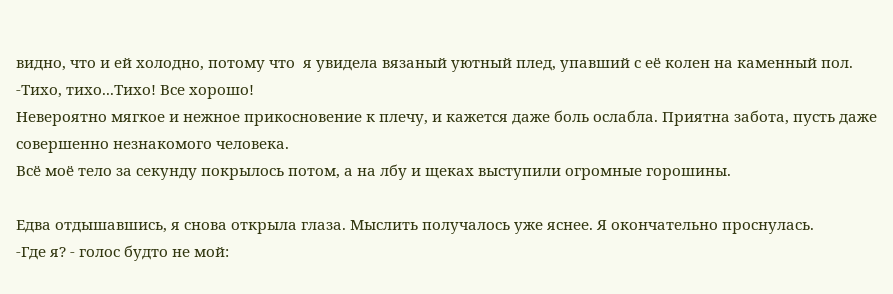видно, что и ей холодно, потому что  я увидела вязаный уютный плед, упавший с её колен на каменный пол.
-Тихо, тихо...Тихо! Все хорошо!
Невероятно мягкое и нежное прикосновение к плечу, и кажется даже боль ослабла. Приятна забота, пусть даже совершенно незнакомого человека.
Всё моё тело за секунду покрылось потом, а на лбу и щеках выступили огромные горошины.

Едва отдышавшись, я снова открыла глаза. Мыслить получалось уже яснее. Я окончательно проснулась.
-Где я? - голос будто не мой: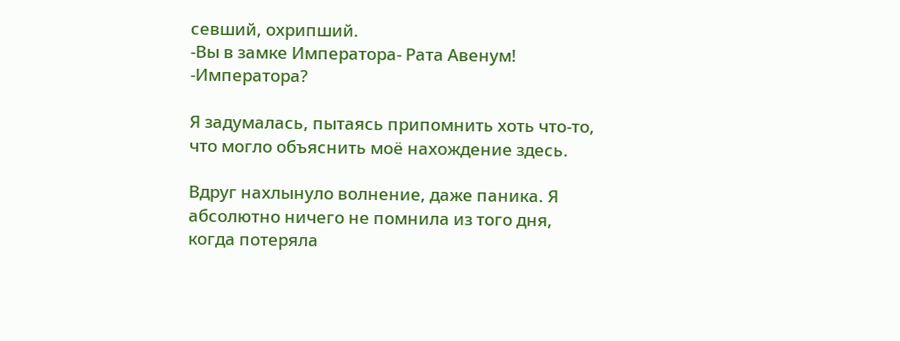севший, охрипший.
-Вы в замке Императора- Рата Авенум!
-Императора?

Я задумалась, пытаясь припомнить хоть что-то, что могло объяснить моё нахождение здесь.

Вдруг нахлынуло волнение, даже паника. Я абсолютно ничего не помнила из того дня, когда потеряла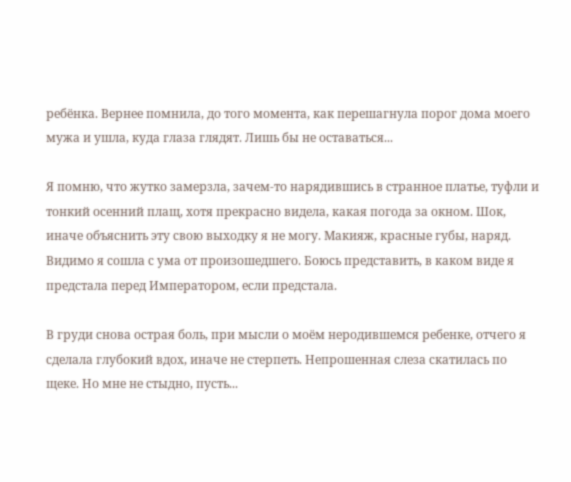ребёнка. Вернее помнила, до того момента, как перешагнула порог дома моего мужа и ушла, куда глаза глядят. Лишь бы не оставаться...

Я помню, что жутко замерзла, зачем-то нарядившись в странное платье, туфли и тонкий осенний плащ, хотя прекрасно видела, какая погода за окном. Шок, иначе объяснить эту свою выходку я не могу. Макияж, красные губы, наряд. Видимо я сошла с ума от произошедшего. Боюсь представить, в каком виде я предстала перед Императором, если предстала.

В груди снова острая боль, при мысли о моём неродившемся ребенке, отчего я сделала глубокий вдох, иначе не стерпеть. Непрошенная слеза скатилась по щеке. Но мне не стыдно, пусть...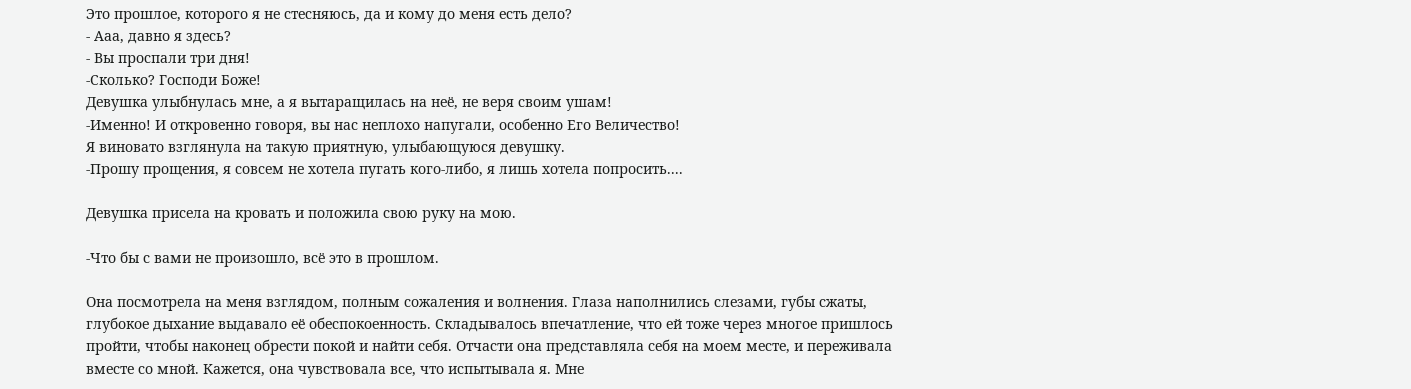Это прошлое, которого я не стесняюсь, да и кому до меня есть дело?
- Ааа, давно я здесь?
- Вы проспали три дня!
-Сколько? Господи Боже!
Девушка улыбнулась мне, а я вытаращилась на неё, не веря своим ушам!
-Именно! И откровенно говоря, вы нас неплохо напугали, особенно Его Величество!
Я виновато взглянула на такую приятную, улыбающуюся девушку.
-Прошу прощения, я совсем не хотела пугать кого-либо, я лишь хотела попросить....

Девушка присела на кровать и положила свою руку на мою.

-Что бы с вами не произошло, всё это в прошлом.

Она посмотрела на меня взглядом, полным сожаления и волнения. Глаза наполнились слезами, губы сжаты, глубокое дыхание выдавало её обеспокоенность. Складывалось впечатление, что ей тоже через многое пришлось пройти, чтобы наконец обрести покой и найти себя. Отчасти она представляла себя на моем месте, и переживала вместе со мной. Кажется, она чувствовала все, что испытывала я. Мне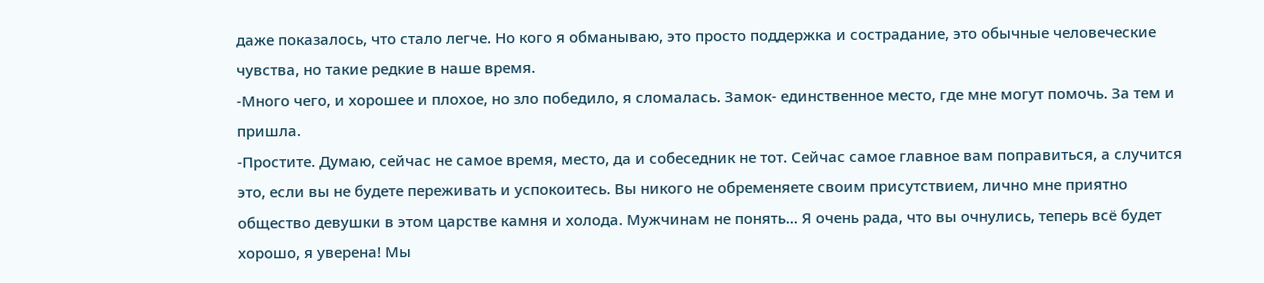даже показалось, что стало легче. Но кого я обманываю, это просто поддержка и сострадание, это обычные человеческие чувства, но такие редкие в наше время.
-Много чего, и хорошее и плохое, но зло победило, я сломалась. Замок- единственное место, где мне могут помочь. За тем и пришла.
-Простите. Думаю, сейчас не самое время, место, да и собеседник не тот. Сейчас самое главное вам поправиться, а случится это, если вы не будете переживать и успокоитесь. Вы никого не обременяете своим присутствием, лично мне приятно общество девушки в этом царстве камня и холода. Мужчинам не понять... Я очень рада, что вы очнулись, теперь всё будет хорошо, я уверена! Мы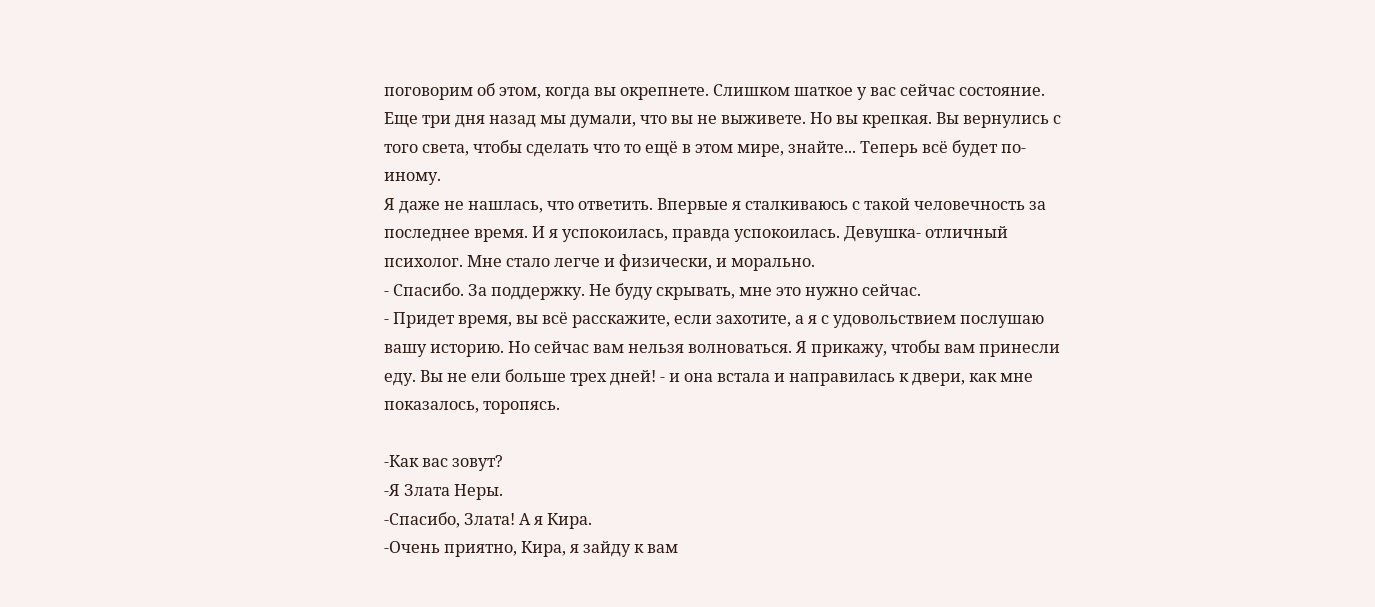поговорим об этом, когда вы окрепнете. Слишком шаткое у вас сейчас состояние. Еще три дня назад мы думали, что вы не выживете. Но вы крепкая. Вы вернулись с того света, чтобы сделать что то ещё в этом мире, знайте... Теперь всё будет по-иному.
Я даже не нашлась, что ответить. Впервые я сталкиваюсь с такой человечность за последнее время. И я успокоилась, правда успокоилась. Девушка- отличный психолог. Мне стало легче и физически, и морально.
- Спасибо. За поддержку. Не буду скрывать, мне это нужно сейчас.
- Придет время, вы всё расскажите, если захотите, а я с удовольствием послушаю вашу историю. Но сейчас вам нельзя волноваться. Я прикажу, чтобы вам принесли еду. Вы не ели больше трех дней! - и она встала и направилась к двери, как мне показалось, торопясь.

-Как вас зовут?
-Я Злата Неры.
-Спасибо, Злата! А я Кира.
-Очень приятно, Кира, я зайду к вам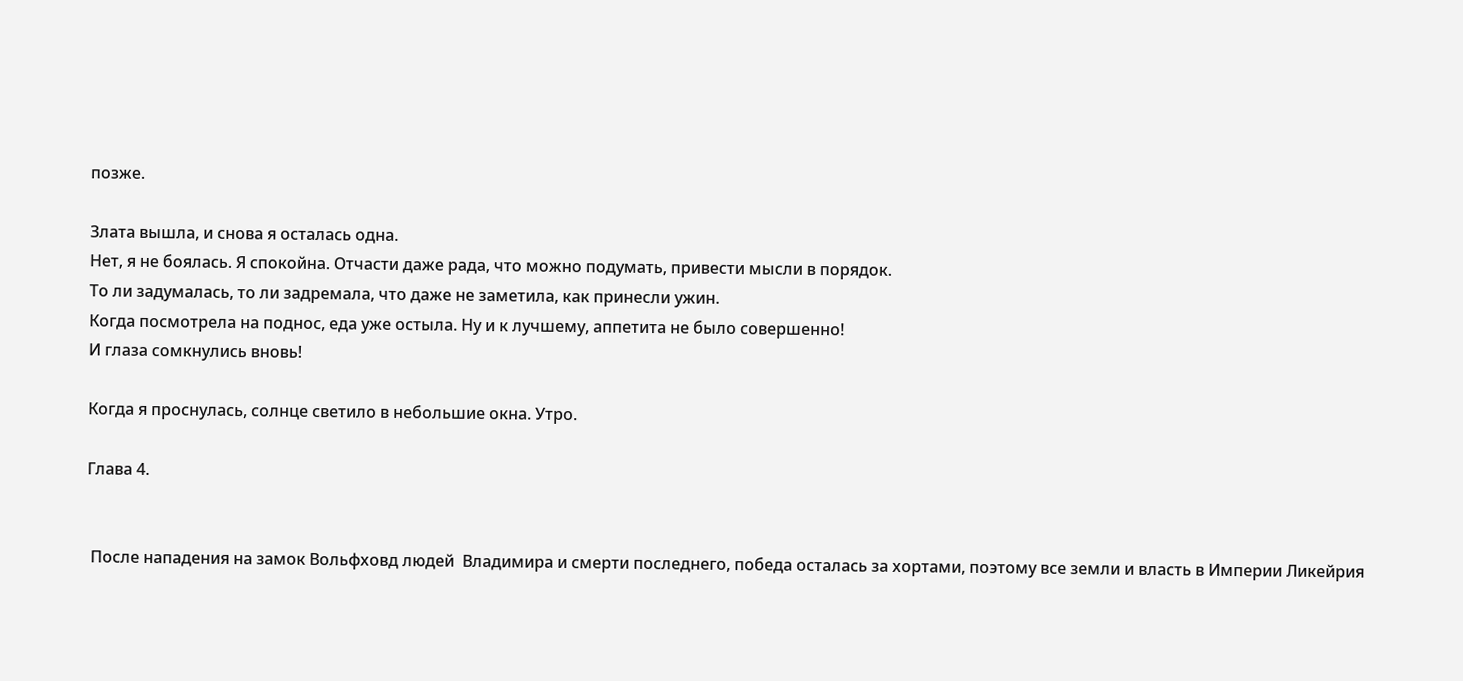позже.

Злата вышла, и снова я осталась одна.
Нет, я не боялась. Я спокойна. Отчасти даже рада, что можно подумать, привести мысли в порядок.
То ли задумалась, то ли задремала, что даже не заметила, как принесли ужин.
Когда посмотрела на поднос, еда уже остыла. Ну и к лучшему, аппетита не было совершенно!
И глаза сомкнулись вновь!

Когда я проснулась, солнце светило в небольшие окна. Утро.

Глава 4.


 После нападения на замок Вольфховд людей  Владимира и смерти последнего, победа осталась за хортами, поэтому все земли и власть в Империи Ликейрия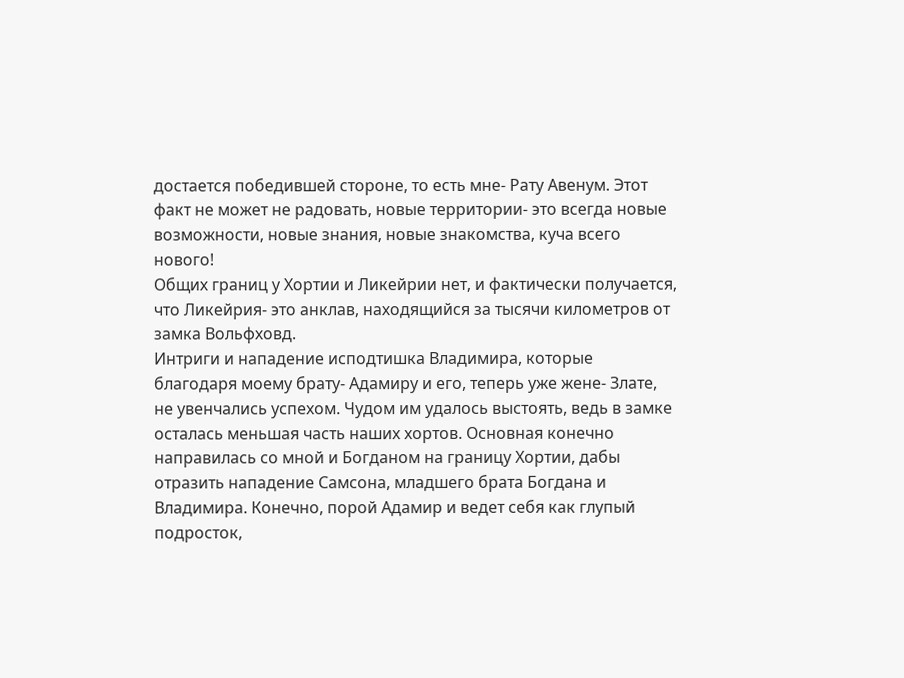достается победившей стороне, то есть мне- Рату Авенум. Этот факт не может не радовать, новые территории- это всегда новые возможности, новые знания, новые знакомства, куча всего нового!
Общих границ у Хортии и Ликейрии нет, и фактически получается, что Ликейрия- это анклав, находящийся за тысячи километров от замка Вольфховд.
Интриги и нападение исподтишка Владимира, которые благодаря моему брату- Адамиру и его, теперь уже жене- Злате, не увенчались успехом. Чудом им удалось выстоять, ведь в замке осталась меньшая часть наших хортов. Основная конечно направилась со мной и Богданом на границу Хортии, дабы отразить нападение Самсона, младшего брата Богдана и Владимира. Конечно, порой Адамир и ведет себя как глупый подросток,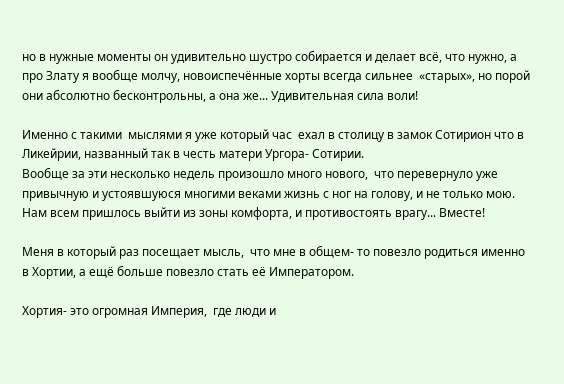но в нужные моменты он удивительно шустро собирается и делает всё, что нужно, а про Злату я вообще молчу, новоиспечённые хорты всегда сильнее  «старых», но порой они абсолютно бесконтрольны, а она же... Удивительная сила воли!

Именно с такими  мыслями я уже который час  ехал в столицу в замок Сотирион что в Ликейрии, названный так в честь матери Ургора- Сотирии.
Вообще за эти несколько недель произошло много нового,  что перевернуло уже привычную и устоявшуюся многими веками жизнь с ног на голову, и не только мою. Нам всем пришлось выйти из зоны комфорта, и противостоять врагу... Вместе!

Меня в который раз посещает мысль,  что мне в общем- то повезло родиться именно в Хортии, а ещё больше повезло стать её Императором.

Хортия- это огромная Империя,  где люди и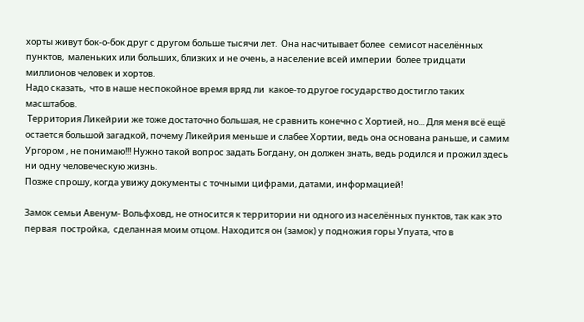хорты живут бок-о-бок друг с другом больше тысячи лет.  Она насчитывает более  семисот населённых пунктов,  маленьких или больших, близких и не очень, а население всей империи  более тридцати миллионов человек и хортов.
Надо сказать,  что в наше неспокойное время вряд ли  какое-то другое государство достигло таких масштабов.
 Территория Ликейрии же тоже достаточно большая, не сравнить конечно с Хортией, но... Для меня всё ещё остается большой загадкой, почему Ликейрия меньше и слабее Хортии, ведь она основана раньше, и самим Ургором , не понимаю!!! Нужно такой вопрос задать Богдану, он должен знать, ведь родился и прожил здесь ни одну человеческую жизнь.
Позже спрошу, когда увижу документы с точными цифрами, датами, информацией!

Замок семьи Авенум- Вольфховд, не относится к территории ни одного из населённых пунктов, так как это первая  постройка,  сделанная моим отцом. Находится он (замок) у подножия горы Упуата, что в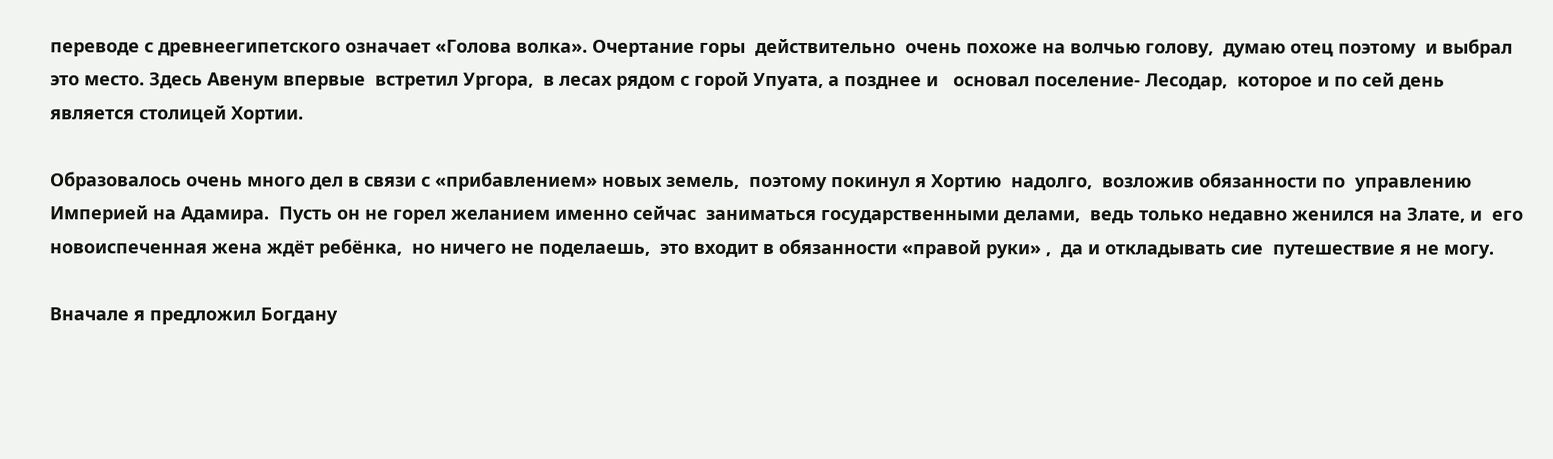переводе с древнеегипетского означает «Голова волка». Очертание горы  действительно  очень похоже на волчью голову,  думаю отец поэтому  и выбрал это место. Здесь Авенум впервые  встретил Ургора,  в лесах рядом с горой Упуата, а позднее и   основал поселение- Лесодар,  которое и по сей день является столицей Хортии.

Образовалось очень много дел в связи с «прибавлением» новых земель,  поэтому покинул я Хортию  надолго,  возложив обязанности по  управлению Империей на Адамира.  Пусть он не горел желанием именно сейчас  заниматься государственными делами,  ведь только недавно женился на Злате, и  его новоиспеченная жена ждёт ребёнка,  но ничего не поделаешь,  это входит в обязанности «правой руки» ,  да и откладывать сие  путешествие я не могу.

Вначале я предложил Богдану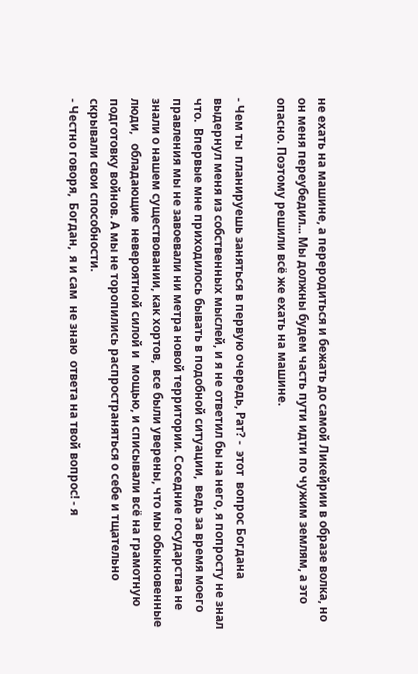не ехать на машине, а переродиться и бежать до самой Ликейрии в образе волка, но он меня переубедил... Мы должны будем часть пути идти по чужим землям, а это опасно. Поэтому решили всё же ехать на машине.

- Чем ты  планируешь заняться в первую очередь, Рат? -  этот  вопрос Богдана выдернул меня из собственных мыслей, и я не ответил бы на него, я попросту не знал что.  Впервые мне приходилось бывать в подобной ситуации,  ведь за время моего правления мы не завоевали ни метра новой территории. Соседние государства не знали о нашем существовании, как хортов,  все были уверены, что мы обыкновенные люди,   обладающие  невероятной силой и  мощью, и списывали всё на грамотную подготовку войнов. А мы не торопились распространяться о себе и тщательно скрывали свои способности.
- Честно говоря,  Богдан,  я и сам  не знаю  ответа на твой вопрос! - я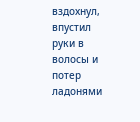вздохнул, впустил руки в волосы и потер ладонями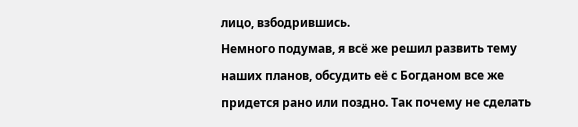лицо, взбодрившись.
Немного подумав, я всё же решил развить тему наших планов, обсудить её с Богданом все же придется рано или поздно. Так почему не сделать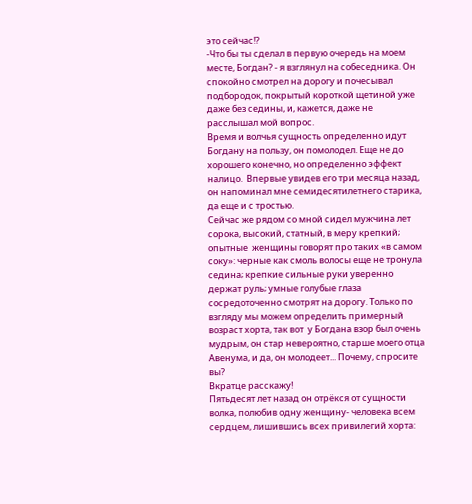это сейчас!?
-Что бы ты сделал в первую очередь на моем месте, Богдан? - я взглянул на собеседника. Он спокойно смотрел на дорогу и почесывал подбородок, покрытый короткой щетиной уже даже без седины, и, кажется, даже не расслышал мой вопрос.
Время и волчья сущность определенно идут Богдану на пользу, он помолодел. Еще не до хорошего конечно, но определенно эффект налицо.  Впервые увидев его три месяца назад, он напоминал мне семидесятилетнего старика, да еще и с тростью.
Сейчас же рядом со мной сидел мужчина лет сорока, высокий, статный, в меру крепкий; опытные  женщины говорят про таких «в самом соку»: черные как смоль волосы еще не тронула седина; крепкие сильные руки уверенно держат руль; умные голубые глаза сосредоточенно смотрят на дорогу. Только по взгляду мы можем определить примерный возраст хорта, так вот  у Богдана взор был очень мудрым, он стар невероятно, старше моего отца Авенума, и да, он молодеет... Почему, спросите вы?
Вкратце расскажу!
Пятьдесят лет назад он отрёкся от сущности волка, полюбив одну женщину- человека всем сердцем, лишившись всех привилегий хорта: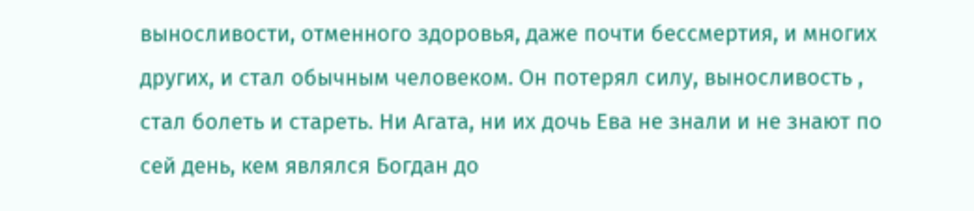выносливости, отменного здоровья, даже почти бессмертия, и многих других, и стал обычным человеком. Он потерял силу, выносливость , стал болеть и стареть. Ни Агата, ни их дочь Ева не знали и не знают по сей день, кем являлся Богдан до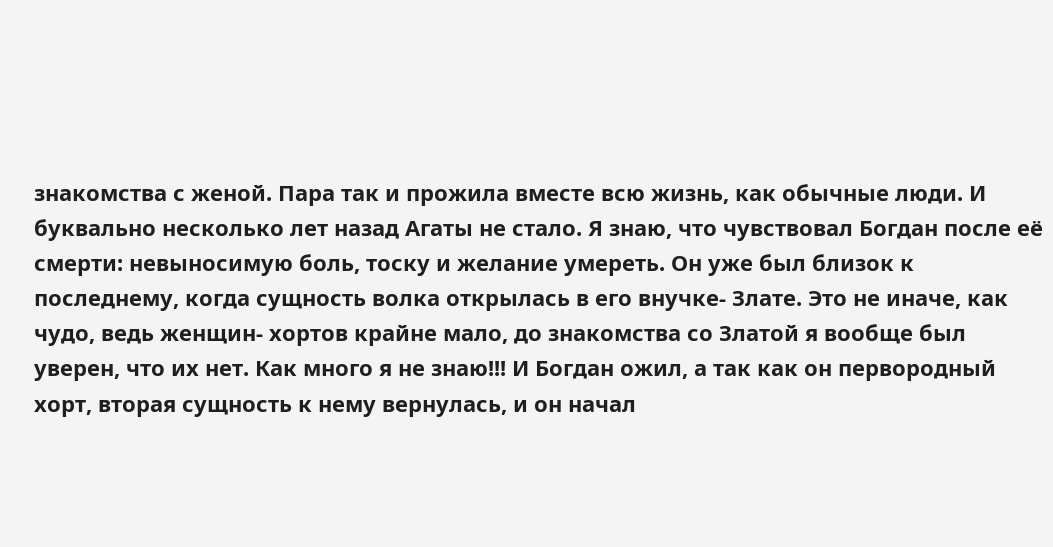знакомства с женой. Пара так и прожила вместе всю жизнь, как обычные люди. И буквально несколько лет назад Агаты не стало. Я знаю, что чувствовал Богдан после её смерти: невыносимую боль, тоску и желание умереть. Он уже был близок к последнему, когда сущность волка открылась в его внучке- Злате. Это не иначе, как чудо, ведь женщин- хортов крайне мало, до знакомства со Златой я вообще был уверен, что их нет. Как много я не знаю!!! И Богдан ожил, а так как он первородный хорт, вторая сущность к нему вернулась, и он начал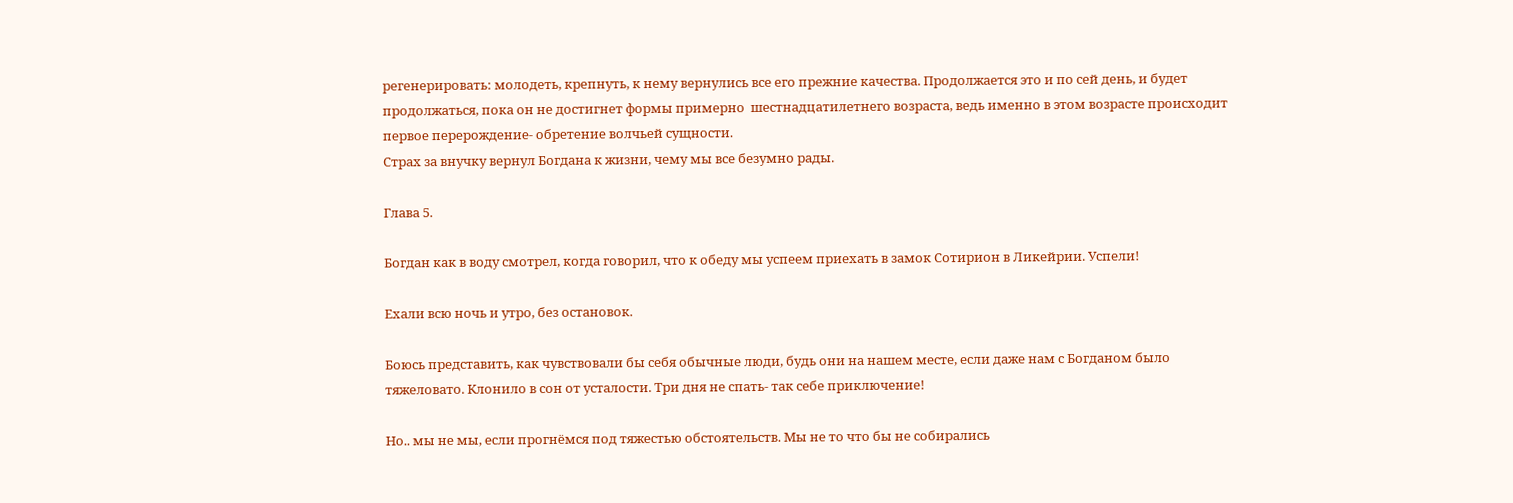регенерировать: молодеть, крепнуть, к нему вернулись все его прежние качества. Продолжается это и по сей день, и будет продолжаться, пока он не достигнет формы примерно  шестнадцатилетнего возраста, ведь именно в этом возрасте происходит первое перерождение- обретение волчьей сущности.
Страх за внучку вернул Богдана к жизни, чему мы все безумно рады.

Глава 5.

Богдан как в воду смотрел, когда говорил, что к обеду мы успеем приехать в замок Сотирион в Ликейрии. Успели!

Ехали всю ночь и утро, без остановок.

Боюсь представить, как чувствовали бы себя обычные люди, будь они на нашем месте, если даже нам с Богданом было тяжеловато. Клонило в сон от усталости. Три дня не спать- так себе приключение!

Но.. мы не мы, если прогнёмся под тяжестью обстоятельств. Мы не то что бы не собирались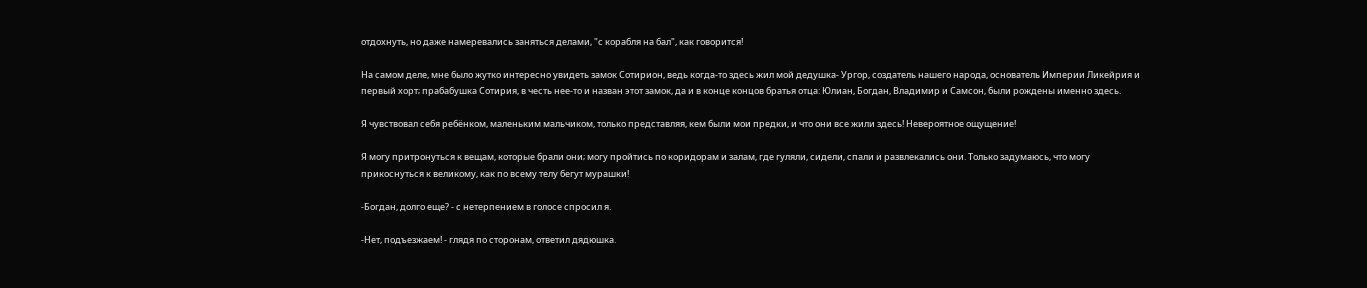отдохнуть, но даже намеревались заняться делами, "с корабля на бал", как говорится!

На самом деле, мне было жутко интересно увидеть замок Сотирион, ведь когда-то здесь жил мой дедушка- Ургор, создатель нашего народа, основатель Империи Ликейрия и первый хорт; прабабушка Сотирия, в честь нее-то и назван этот замок, да и в конце концов братья отца: Юлиан, Богдан, Владимир и Самсон, были рождены именно здесь.

Я чувствовал себя ребёнком, маленьким мальчиком, только представляя, кем были мои предки, и что они все жили здесь! Невероятное ощущение!

Я могу притронуться к вещам, которые брали они; могу пройтись по коридорам и залам, где гуляли, сидели, спали и развлекались они. Только задумаюсь, что могу прикоснуться к великому, как по всему телу бегут мурашки!

-Богдан, долго еще? - с нетерпением в голосе спросил я.

-Нет, подъезжаем! - глядя по сторонам, ответил дядюшка.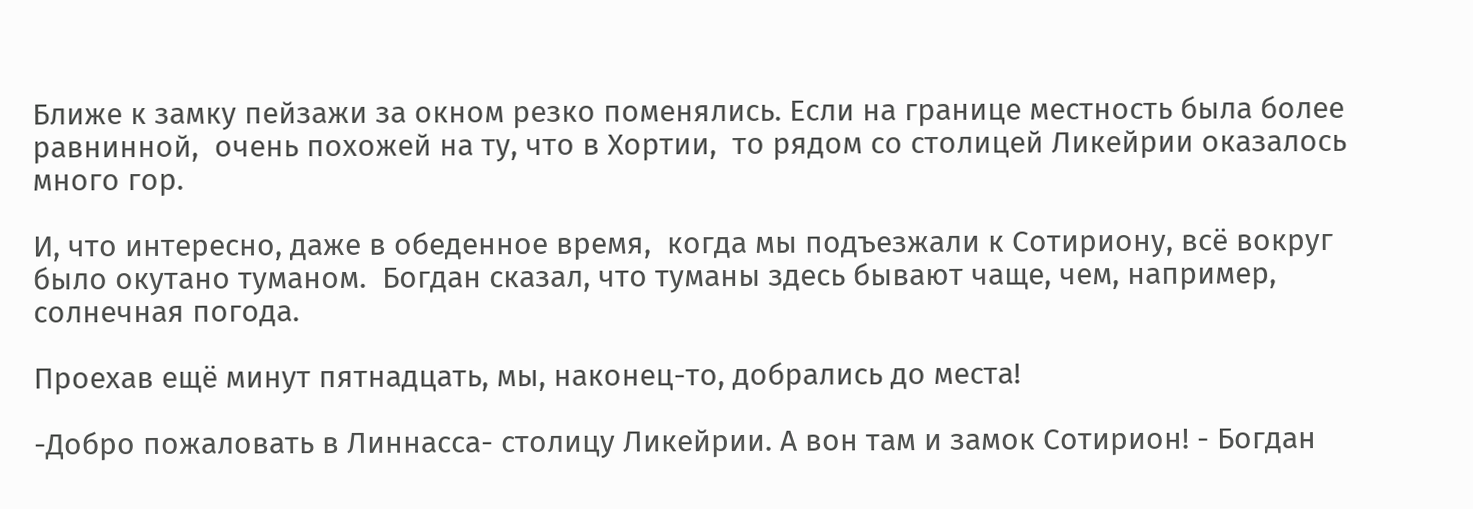Ближе к замку пейзажи за окном резко поменялись. Если на границе местность была более равнинной,  очень похожей на ту, что в Хортии,  то рядом со столицей Ликейрии оказалось много гор.

И, что интересно, даже в обеденное время,  когда мы подъезжали к Сотириону, всё вокруг было окутано туманом.  Богдан сказал, что туманы здесь бывают чаще, чем, например, солнечная погода.

Проехав ещё минут пятнадцать, мы, наконец-то, добрались до места!

-Добро пожаловать в Линнасса- столицу Ликейрии. А вон там и замок Сотирион! - Богдан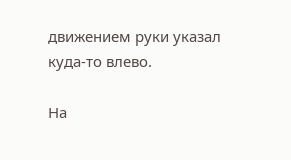движением руки указал куда-то влево.

На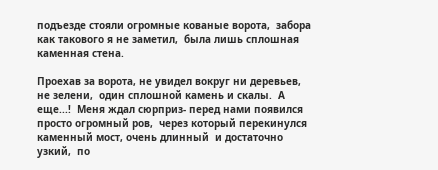подъезде стояли огромные кованые ворота,  забора как такового я не заметил,  была лишь сплошная каменная стена.

Проехав за ворота, не увидел вокруг ни деревьев,  не зелени,  один сплошной камень и скалы.  А еще...!  Меня ждал сюрприз- перед нами появился просто огромный ров,  через который перекинулся каменный мост, очень длинный  и достаточно узкий,  по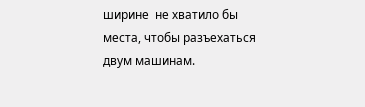ширине  не хватило бы места, чтобы разъехаться двум машинам.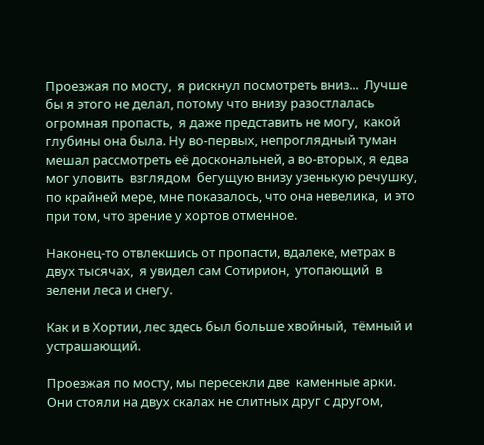Проезжая по мосту,  я рискнул посмотреть вниз...  Лучше бы я этого не делал, потому что внизу разостлалась огромная пропасть,  я даже представить не могу,  какой глубины она была. Ну во-первых, непроглядный туман мешал рассмотреть её доскональней, а во-вторых, я едва мог уловить  взглядом  бегущую внизу узенькую речушку, по крайней мере, мне показалось, что она невелика,  и это при том, что зрение у хортов отменное.

Наконец-то отвлекшись от пропасти, вдалеке, метрах в двух тысячах,  я увидел сам Сотирион,  утопающий  в зелени леса и снегу.

Как и в Хортии, лес здесь был больше хвойный,  тёмный и устрашающий.

Проезжая по мосту, мы пересекли две  каменные арки. Они стояли на двух скалах не слитных друг с другом,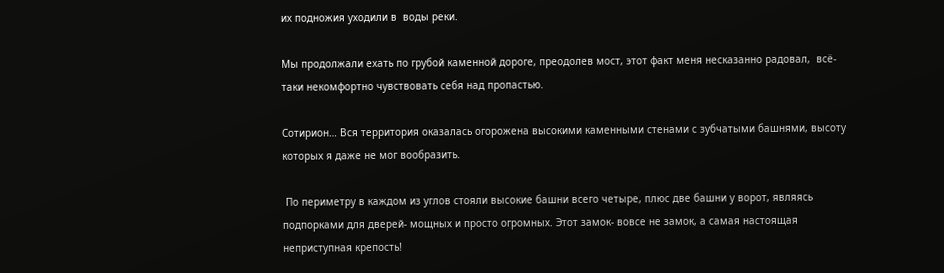их подножия уходили в  воды реки.

Мы продолжали ехать по грубой каменной дороге, преодолев мост, этот факт меня несказанно радовал,  всё-таки некомфортно чувствовать себя над пропастью.

Сотирион… Вся территория оказалась огорожена высокими каменными стенами с зубчатыми башнями, высоту которых я даже не мог вообразить.

 По периметру в каждом из углов стояли высокие башни всего четыре, плюс две башни у ворот, являясь подпорками для дверей- мощных и просто огромных. Этот замок- вовсе не замок, а самая настоящая неприступная крепость!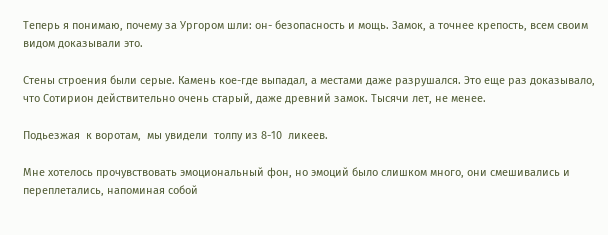Теперь я понимаю, почему за Ургором шли: он- безопасность и мощь. Замок, а точнее крепость, всем своим видом доказывали это.

Стены строения были серые. Камень кое-где выпадал, а местами даже разрушался. Это еще раз доказывало, что Сотирион действительно очень старый, даже древний замок. Тысячи лет, не менее.

Подьезжая  к воротам,  мы увидели  толпу из 8-10  ликеев.

Мне хотелось прочувствовать эмоциональный фон, но эмоций было слишком много, они смешивались и переплетались, напоминая собой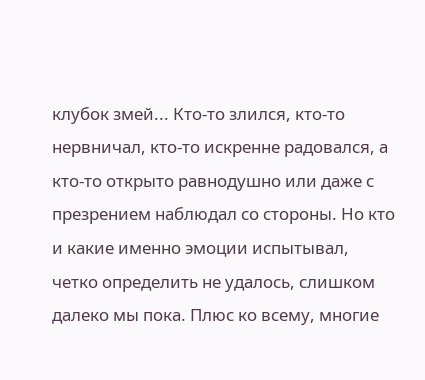клубок змей... Кто-то злился, кто-то нервничал, кто-то искренне радовался, а кто-то открыто равнодушно или даже с презрением наблюдал со стороны. Но кто и какие именно эмоции испытывал, четко определить не удалось, слишком далеко мы пока. Плюс ко всему, многие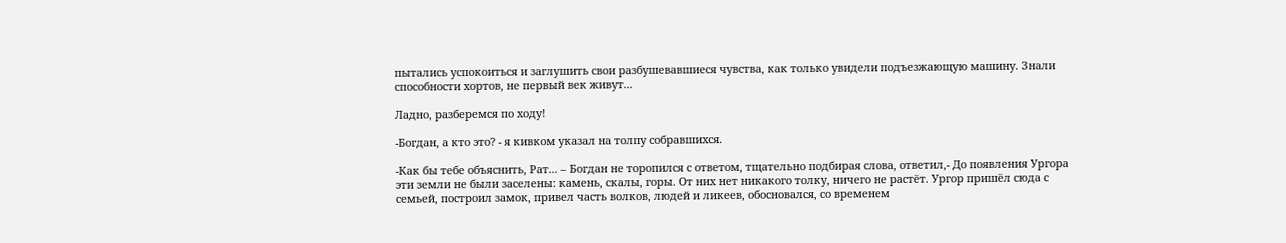пытались успокоиться и заглушить свои разбушевавшиеся чувства, как только увидели подъезжающую машину. Знали способности хортов, не первый век живут...

Ладно, разберемся по ходу!

-Богдан, а кто это? - я кивком указал на толпу собравшихся.

-Как бы тебе объяснить, Рат... – Богдан не торопился с ответом, тщательно подбирая слова, ответил,- До появления Ургора эти земли не были заселены: камень, скалы, горы. От них нет никакого толку, ничего не растёт. Ургор пришёл сюда с семьей, построил замок, привел часть волков, людей и ликеев, обосновался, со временем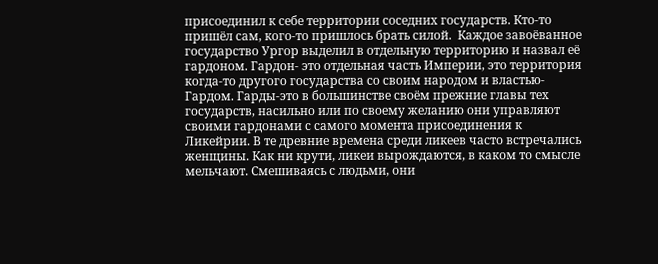присоединил к себе территории соседних государств. Кто-то пришёл сам, кого-то пришлось брать силой.  Каждое завоёванное государство Ургор выделил в отдельную территорию и назвал её гардоном. Гардон- это отдельная часть Империи, это территория когда-то другого государства со своим народом и властью- Гардом. Гарды-это в большинстве своём прежние главы тех государств, насильно или по своему желанию они управляют своими гардонами с самого момента присоединения к Ликейрии. В те древние времена среди ликеев часто встречались женщины. Как ни крути, ликеи вырождаются, в каком то смысле мельчают. Смешиваясь с людьми, они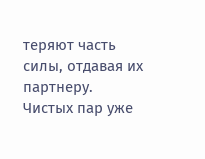теряют часть силы, отдавая их партнеру. Чистых пар уже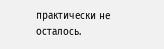практически не осталось.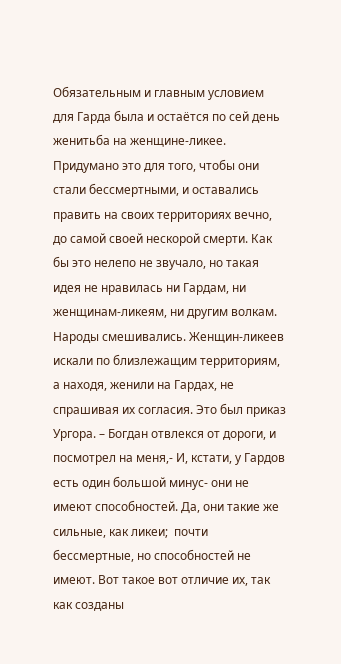Обязательным и главным условием для Гарда была и остаётся по сей день женитьба на женщине-ликее.  Придумано это для того, чтобы они стали бессмертными, и оставались править на своих территориях вечно, до самой своей нескорой смерти. Как бы это нелепо не звучало, но такая идея не нравилась ни Гардам, ни женщинам-ликеям, ни другим волкам. Народы смешивались. Женщин-ликеев искали по близлежащим территориям,  а находя, женили на Гардах, не спрашивая их согласия. Это был приказ Ургора. – Богдан отвлекся от дороги, и посмотрел на меня,- И, кстати, у Гардов есть один большой минус- они не имеют способностей. Да, они такие же сильные, как ликеи;  почти бессмертные, но способностей не имеют. Вот такое вот отличие их, так как созданы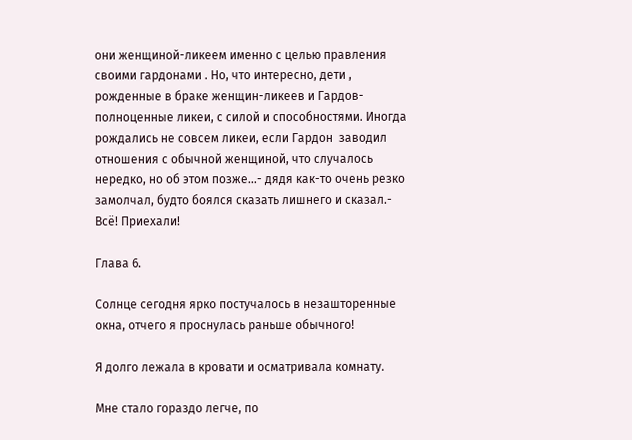они женщиной-ликеем именно с целью правления своими гардонами . Но, что интересно, дети , рожденные в браке женщин-ликеев и Гардов-  полноценные ликеи, с силой и способностями. Иногда рождались не совсем ликеи, если Гардон  заводил отношения с обычной женщиной, что случалось нередко, но об этом позже...- дядя как-то очень резко замолчал, будто боялся сказать лишнего и сказал.- Всё! Приехали!

Глава 6.

Солнце сегодня ярко постучалось в незашторенные окна, отчего я проснулась раньше обычного!

Я долго лежала в кровати и осматривала комнату.

Мне стало гораздо легче, по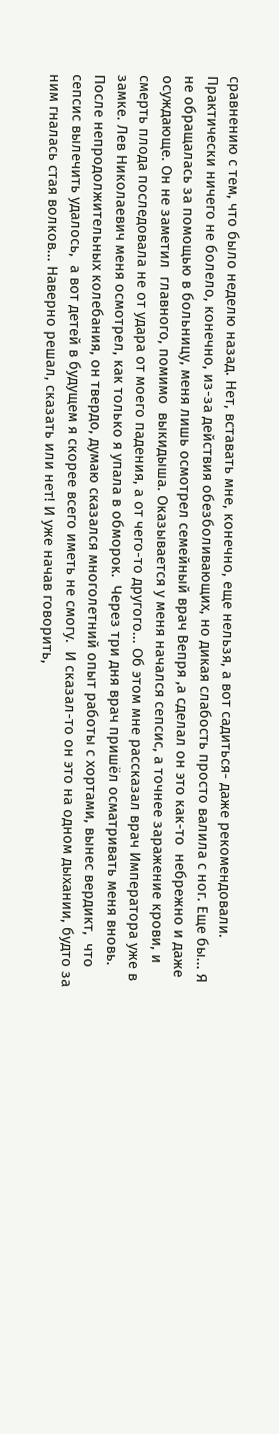сравнению с тем, что было неделю назад. Нет, вставать мне, конечно, еще нельзя, а вот садиться- даже рекомендовали. Практически ничего не болело, конечно, из-за действия обезболивающих, но дикая слабость просто валила с ног. Еще бы... Я не обращалась за помощью в больницу, меня лишь осмотрел семейный врач Вепря ,а сделал он это как-то  небрежно и даже осуждающе. Он не заметил  главного, помимо  выкидыша. Оказывается у меня начался сепсис, а точнее заражение крови, и смерть плода последовала не от удара от моего падения, а от чего-то другого... Об этом мне рассказал врач Императора уже в замке. Лев Николаевич меня осмотрел, как только я упала в обморок.  Через три дня врач пришёл осматривать меня вновь. После непродолжительных колебания, он твердо, думаю сказался многолетний опыт работы с хортами, вынес вердикт,  что сепсис вылечить удалось,  а вот детей в будущем я скорее всего иметь не смогу.  И сказал-то он это на одном дыхании, будто за ним гналась стая волков... Наверно решал, сказать или нет! И уже начав говорить,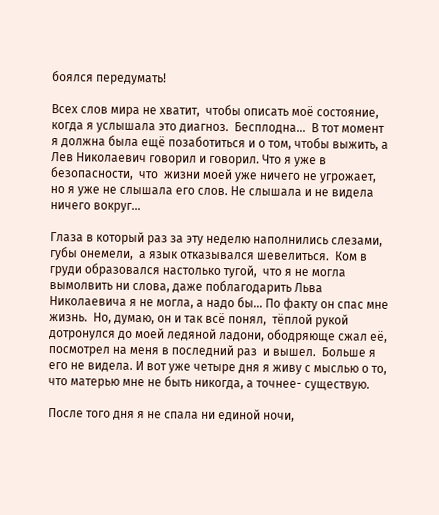боялся передумать!

Всех слов мира не хватит,  чтобы описать моё состояние,  когда я услышала это диагноз.  Бесплодна...  В тот момент я должна была ещё позаботиться и о том, чтобы выжить, а Лев Николаевич говорил и говорил. Что я уже в безопасности,  что  жизни моей уже ничего не угрожает,  но я уже не слышала его слов. Не слышала и не видела ничего вокруг...

Глаза в который раз за эту неделю наполнились слезами, губы онемели,  а язык отказывался шевелиться.  Ком в груди образовался настолько тугой,  что я не могла вымолвить ни слова, даже поблагодарить Льва Николаевича я не могла, а надо бы… По факту он спас мне жизнь.  Но, думаю, он и так всё понял,  тёплой рукой дотронулся до моей ледяной ладони, ободряюще сжал её, посмотрел на меня в последний раз  и вышел.  Больше я его не видела. И вот уже четыре дня я живу с мыслью о то, что матерью мне не быть никогда, а точнее- существую.

После того дня я не спала ни единой ночи,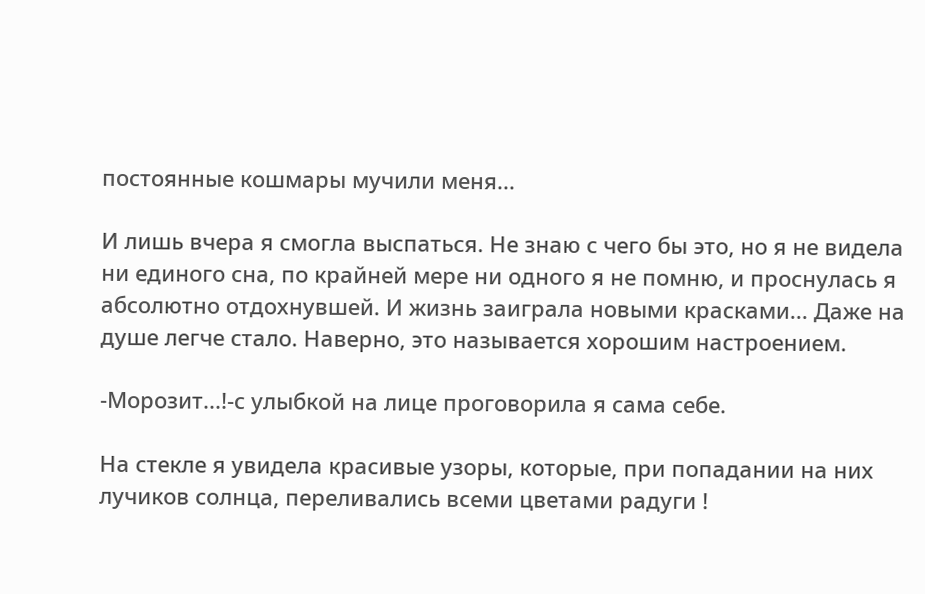постоянные кошмары мучили меня...

И лишь вчера я смогла выспаться. Не знаю с чего бы это, но я не видела ни единого сна, по крайней мере ни одного я не помню, и проснулась я абсолютно отдохнувшей. И жизнь заиграла новыми красками... Даже на душе легче стало. Наверно, это называется хорошим настроением.

-Морозит...!-с улыбкой на лице проговорила я сама себе.

На стекле я увидела красивые узоры, которые, при попадании на них лучиков солнца, переливались всеми цветами радуги !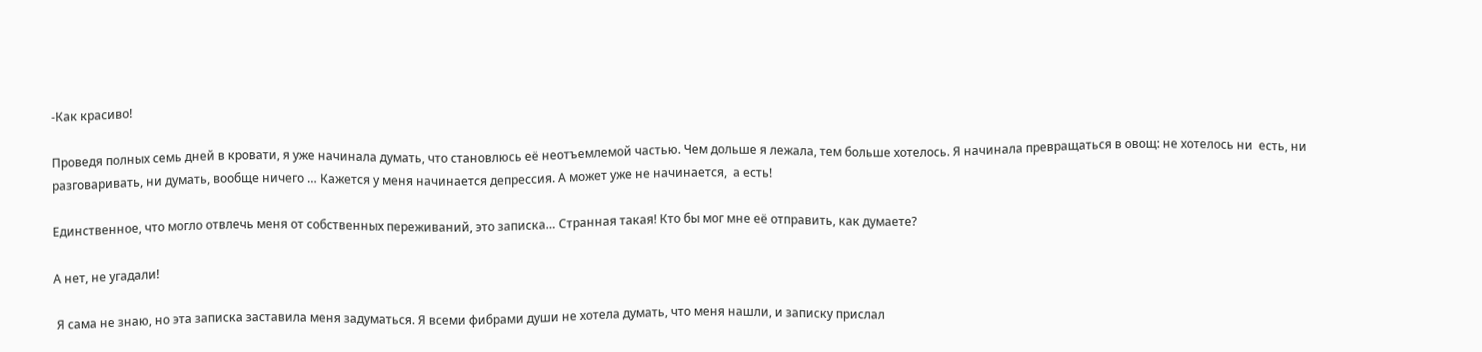-Как красиво!

Проведя полных семь дней в кровати, я уже начинала думать, что становлюсь её неотъемлемой частью. Чем дольше я лежала, тем больше хотелось. Я начинала превращаться в овощ: не хотелось ни  есть, ни разговаривать, ни думать, вообще ничего … Кажется у меня начинается депрессия. А может уже не начинается,  а есть!

Единственное, что могло отвлечь меня от собственных переживаний, это записка… Странная такая! Кто бы мог мне её отправить, как думаете?

А нет, не угадали!

 Я сама не знаю, но эта записка заставила меня задуматься. Я всеми фибрами души не хотела думать, что меня нашли, и записку прислал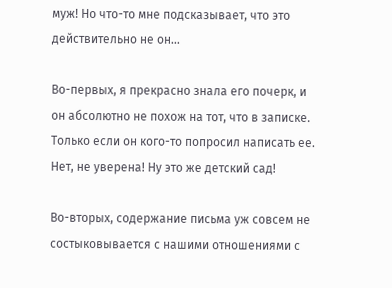муж! Но что-то мне подсказывает, что это действительно не он...

Во-первых, я прекрасно знала его почерк, и он абсолютно не похож на тот, что в записке. Только если он кого-то попросил написать ее. Нет, не уверена! Ну это же детский сад!

Во-вторых, содержание письма уж совсем не состыковывается с нашими отношениями с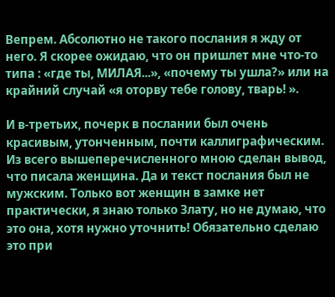Вепрем. Абсолютно не такого послания я жду от него. Я скорее ожидаю, что он пришлет мне что-то типа : «где ты, МИЛАЯ...», «почему ты ушла?» или на крайний случай «я оторву тебе голову, тварь! ».

И в-третьих, почерк в послании был очень красивым, утонченным, почти каллиграфическим. Из всего вышеперечисленного мною сделан вывод, что писала женщина. Да и текст послания был не мужским. Только вот женщин в замке нет практически, я знаю только Злату, но не думаю, что это она, хотя нужно уточнить! Обязательно сделаю это при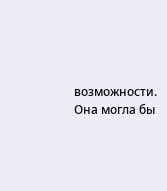возможности. Она могла бы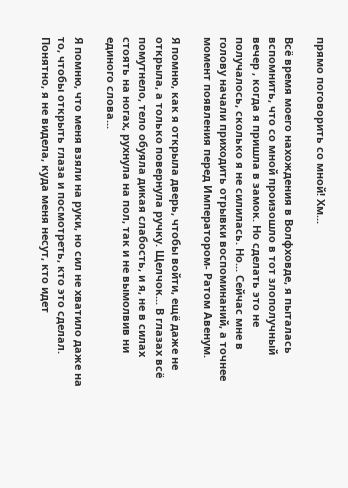прямо поговорить со мной! Хм...

Всё время моего нахождения в Волфховде, я пыталась вспомнить, что со мной произошло в тот злополучный вечер , когда я пришла в замок. Но сделать это не получалось, сколько я не силилась. Но... Сейчас мне в голову начали приходить отрывки воспоминаний, а точнее момент появления перед Императором- Ратом Авенум.

Я помню, как я открыла дверь, чтобы войти, ещё даже не открыла, а только повернула ручку. Щелчок... В глазах всё помутнело, тело обуяла дикая слабость, и я, не в силах стоять на ногах, рухнула на пол, так и не вымолвив ни единого слова...

Я помню, что меня взяли на руки, но сил не хватило даже на то, чтобы открыть глаза и посмотреть, кто это сделал. Понятно, я не видела, куда меня несут, кто идет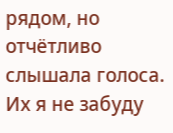рядом, но отчётливо слышала голоса. Их я не забуду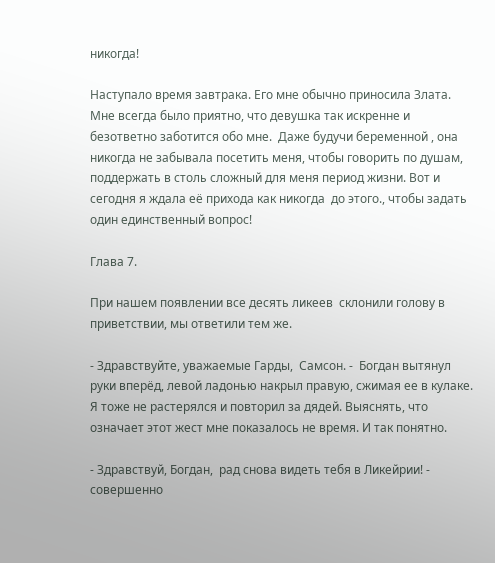никогда!

Наступало время завтрака. Его мне обычно приносила Злата. Мне всегда было приятно, что девушка так искренне и безответно заботится обо мне.  Даже будучи беременной , она никогда не забывала посетить меня, чтобы говорить по душам, поддержать в столь сложный для меня период жизни. Вот и сегодня я ждала её прихода как никогда  до этого., чтобы задать один единственный вопрос!

Глава 7.

При нашем появлении все десять ликеев  склонили голову в приветствии, мы ответили тем же.

- Здравствуйте, уважаемые Гарды,  Самсон. -  Богдан вытянул руки вперёд, левой ладонью накрыл правую, сжимая ее в кулаке. Я тоже не растерялся и повторил за дядей. Выяснять, что означает этот жест мне показалось не время. И так понятно.

- Здравствуй, Богдан,  рад снова видеть тебя в Ликейрии! -  совершенно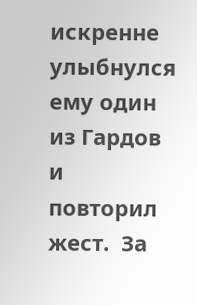искренне улыбнулся ему один из Гардов и повторил жест.  За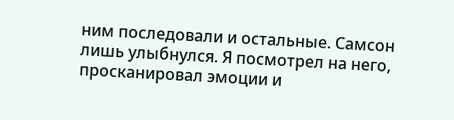ним последовали и остальные. Самсон лишь улыбнулся. Я посмотрел на него, просканировал эмоции и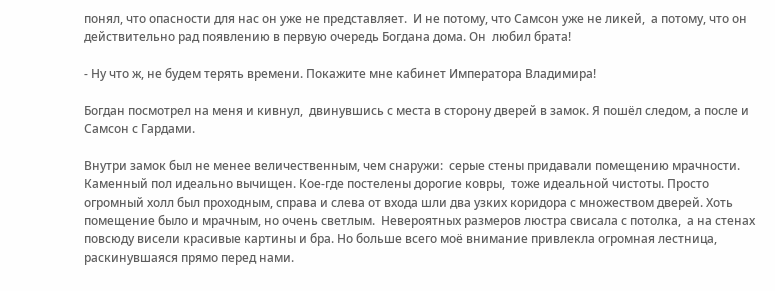понял, что опасности для нас он уже не представляет.  И не потому, что Самсон уже не ликей,  а потому, что он действительно рад появлению в первую очередь Богдана дома. Он  любил брата!

- Ну что ж, не будем терять времени. Покажите мне кабинет Императора Владимира!

Богдан посмотрел на меня и кивнул,  двинувшись с места в сторону дверей в замок. Я пошёл следом, а после и Самсон с Гардами.

Внутри замок был не менее величественным, чем снаружи:  серые стены придавали помещению мрачности. Каменный пол идеально вычищен. Кое-где постелены дорогие ковры,  тоже идеальной чистоты. Просто огромный холл был проходным, справа и слева от входа шли два узких коридора с множеством дверей. Хоть помещение было и мрачным, но очень светлым.  Невероятных размеров люстра свисала с потолка,  а на стенах повсюду висели красивые картины и бра. Но больше всего моё внимание привлекла огромная лестница,  раскинувшаяся прямо перед нами.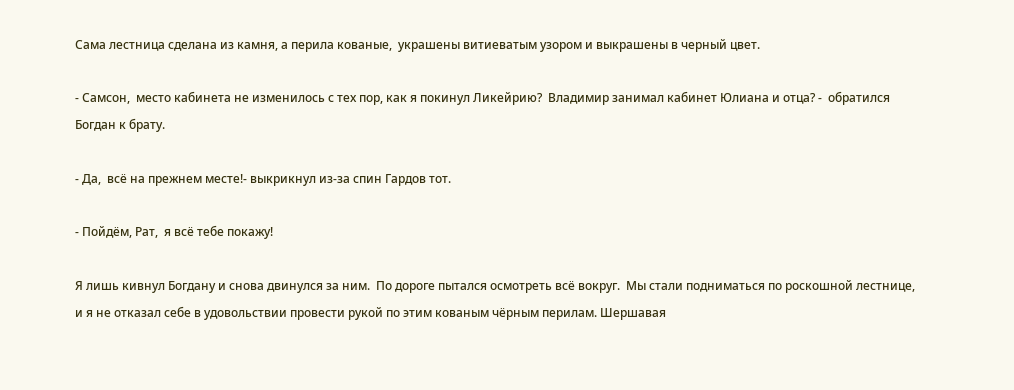Сама лестница сделана из камня, а перила кованые,  украшены витиеватым узором и выкрашены в черный цвет.

- Самсон,  место кабинета не изменилось с тех пор, как я покинул Ликейрию?  Владимир занимал кабинет Юлиана и отца? -  обратился Богдан к брату.

- Да,  всё на прежнем месте!- выкрикнул из-за спин Гардов тот.

- Пойдём, Рат,  я всё тебе покажу!

Я лишь кивнул Богдану и снова двинулся за ним.  По дороге пытался осмотреть всё вокруг.  Мы стали подниматься по роскошной лестнице, и я не отказал себе в удовольствии провести рукой по этим кованым чёрным перилам. Шершавая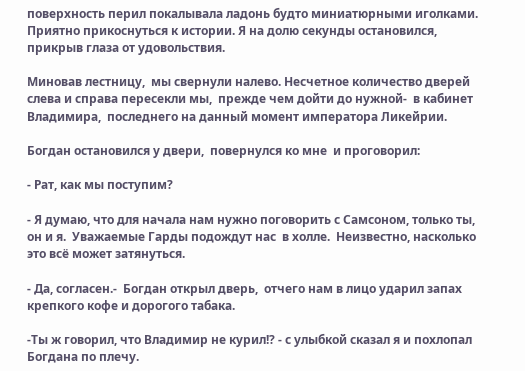поверхность перил покалывала ладонь будто миниатюрными иголками.  Приятно прикоснуться к истории. Я на долю секунды остановился, прикрыв глаза от удовольствия.

Миновав лестницу,  мы свернули налево. Несчетное количество дверей слева и справа пересекли мы,  прежде чем дойти до нужной-  в кабинет Владимира,  последнего на данный момент императора Ликейрии.

Богдан остановился у двери,  повернулся ко мне  и проговорил:

- Рат, как мы поступим?

- Я думаю, что для начала нам нужно поговорить с Самсоном, только ты, он и я.  Уважаемые Гарды подождут нас  в холле.  Неизвестно, насколько это всё может затянуться.

- Да, согласен.-  Богдан открыл дверь,  отчего нам в лицо ударил запах крепкого кофе и дорогого табака.

-Ты ж говорил, что Владимир не курил!? - с улыбкой сказал я и похлопал Богдана по плечу.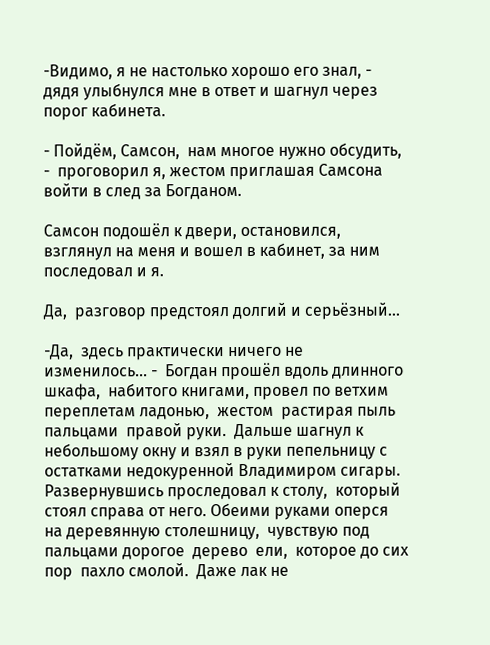-Видимо, я не настолько хорошо его знал, - дядя улыбнулся мне в ответ и шагнул через порог кабинета.

- Пойдём, Самсон,  нам многое нужно обсудить, -  проговорил я, жестом приглашая Самсона войти в след за Богданом.

Самсон подошёл к двери, остановился, взглянул на меня и вошел в кабинет, за ним последовал и я.

Да,  разговор предстоял долгий и серьёзный...

-Да,  здесь практически ничего не изменилось... -  Богдан прошёл вдоль длинного шкафа,  набитого книгами, провел по ветхим переплетам ладонью,  жестом  растирая пыль  пальцами  правой руки.  Дальше шагнул к небольшому окну и взял в руки пепельницу с остатками недокуренной Владимиром сигары.  Развернувшись проследовал к столу,  который стоял справа от него. Обеими руками оперся на деревянную столешницу,  чувствую под пальцами дорогое  дерево  ели,  которое до сих пор  пахло смолой.  Даже лак не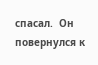спасал.  Он повернулся к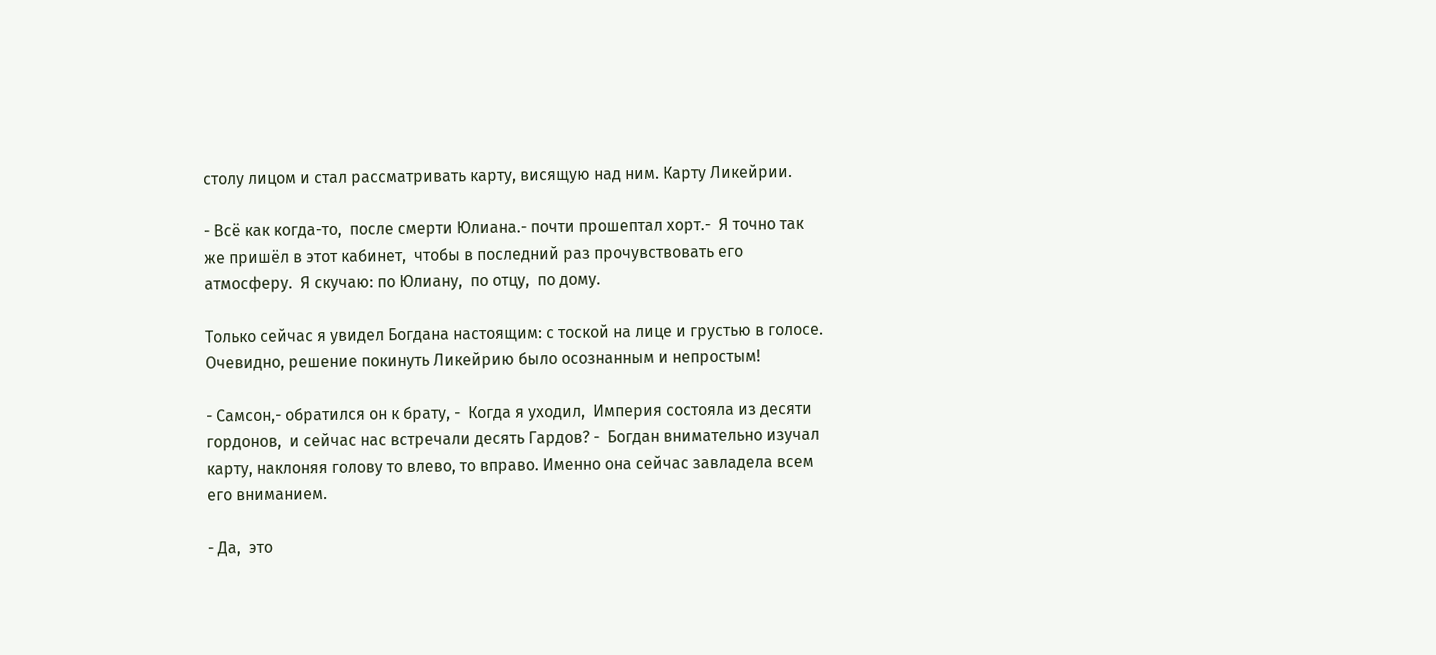столу лицом и стал рассматривать карту, висящую над ним. Карту Ликейрии.

- Всё как когда-то,  после смерти Юлиана.- почти прошептал хорт.-  Я точно так же пришёл в этот кабинет,  чтобы в последний раз прочувствовать его атмосферу.  Я скучаю: по Юлиану,  по отцу,  по дому.

Только сейчас я увидел Богдана настоящим: с тоской на лице и грустью в голосе.  Очевидно, решение покинуть Ликейрию было осознанным и непростым!

- Самсон,- обратился он к брату, -  Когда я уходил,  Империя состояла из десяти гордонов,  и сейчас нас встречали десять Гардов? -  Богдан внимательно изучал карту, наклоняя голову то влево, то вправо. Именно она сейчас завладела всем его вниманием.

- Да,  это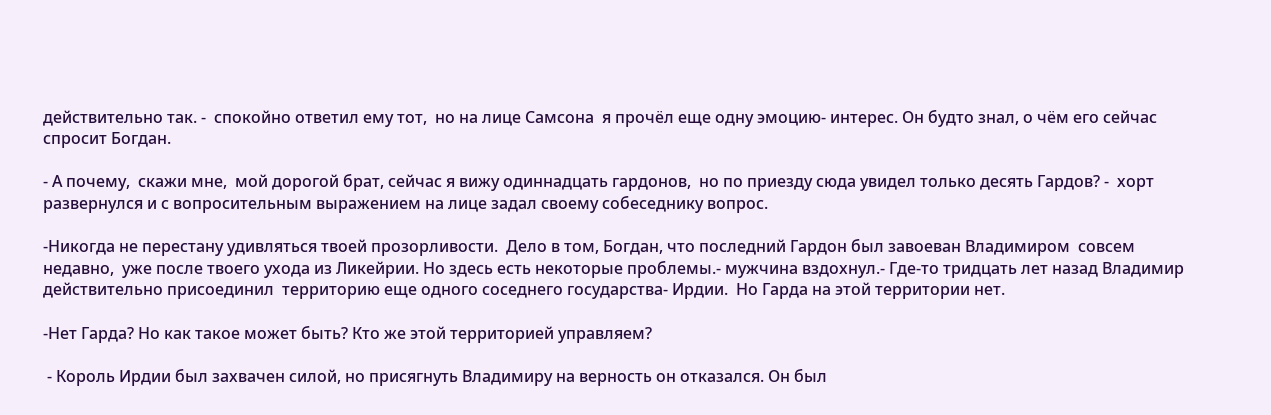действительно так. -  спокойно ответил ему тот,  но на лице Самсона  я прочёл еще одну эмоцию- интерес. Он будто знал, о чём его сейчас спросит Богдан.

- А почему,  скажи мне,  мой дорогой брат, сейчас я вижу одиннадцать гардонов,  но по приезду сюда увидел только десять Гардов? -  хорт развернулся и с вопросительным выражением на лице задал своему собеседнику вопрос.

-Никогда не перестану удивляться твоей прозорливости.  Дело в том, Богдан, что последний Гардон был завоеван Владимиром  совсем недавно,  уже после твоего ухода из Ликейрии. Но здесь есть некоторые проблемы.- мужчина вздохнул.- Где-то тридцать лет назад Владимир  действительно присоединил  территорию еще одного соседнего государства- Ирдии.  Но Гарда на этой территории нет.

-Нет Гарда? Но как такое может быть? Кто же этой территорией управляем?

 - Король Ирдии был захвачен силой, но присягнуть Владимиру на верность он отказался. Он был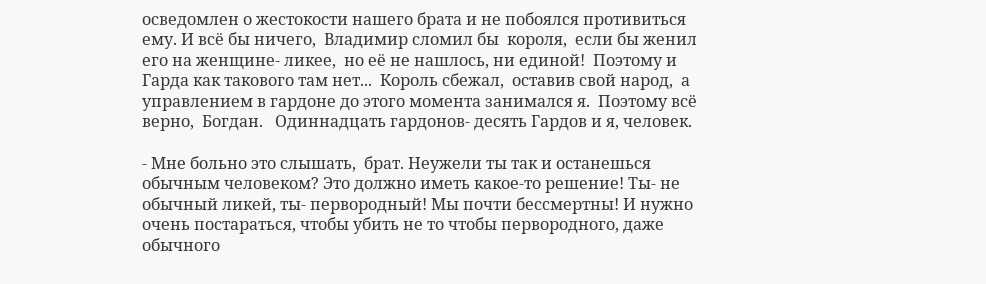осведомлен о жестокости нашего брата и не побоялся противиться ему. И всё бы ничего,  Владимир сломил бы  короля,  если бы женил его на женщине- ликее,  но её не нашлось, ни единой!  Поэтому и Гарда как такового там нет...  Король сбежал,  оставив свой народ,  а управлением в гардоне до этого момента занимался я.  Поэтому всё верно,  Богдан.   Одиннадцать гардонов- десять Гардов и я, человек.

- Мне больно это слышать,  брат. Неужели ты так и останешься обычным человеком? Это должно иметь какое-то решение! Ты- не обычный ликей, ты- первородный! Мы почти бессмертны! И нужно очень постараться, чтобы убить не то чтобы первородного, даже обычного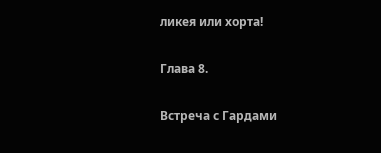ликея или хорта!

Глава 8.

Встреча с Гардами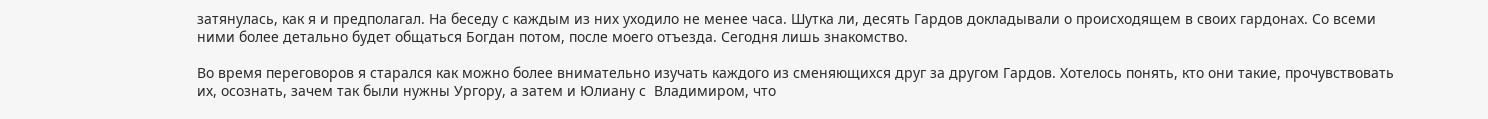затянулась, как я и предполагал. На беседу с каждым из них уходило не менее часа. Шутка ли, десять Гардов докладывали о происходящем в своих гардонах. Со всеми ними более детально будет общаться Богдан потом, после моего отъезда. Сегодня лишь знакомство.

Во время переговоров я старался как можно более внимательно изучать каждого из сменяющихся друг за другом Гардов. Хотелось понять, кто они такие, прочувствовать их, осознать, зачем так были нужны Ургору, а затем и Юлиану с  Владимиром, что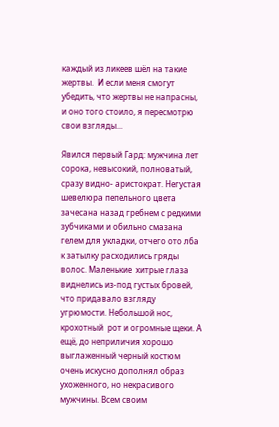каждый из ликеев шёл на такие жертвы.  И если меня смогут убедить, что жертвы не напрасны, и оно того стоило, я пересмотрю свои взгляды...

Явился первый Гард: мужчина лет сорока, невысокий, полноватый, сразу видно- аристократ. Негустая шевелюра пепельного цвета зачесана назад гребнем с редкими зубчиками и обильно смазана гелем для укладки, отчего ото лба к затылку расходились гряды волос. Маленькие  хитрые глаза виднелись из-под густых бровей, что придавало взгляду угрюмости. Небольшой нос, крохотный  рот и огромные щеки. А ещё, до неприличия хорошо выглаженный черный костюм очень искусно дополнял образ ухоженного, но некрасивого мужчины. Всем своим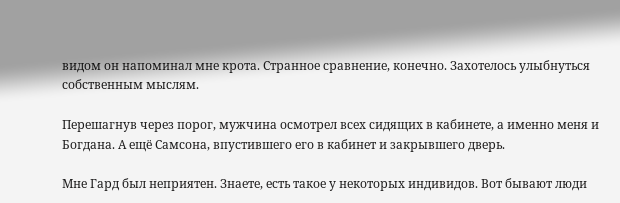видом он напоминал мне крота. Странное сравнение, конечно. Захотелось улыбнуться собственным мыслям.

Перешагнув через порог, мужчина осмотрел всех сидящих в кабинете, а именно меня и Богдана. А ещё Самсона, впустившего его в кабинет и закрывшего дверь.

Мне Гард был неприятен. Знаете, есть такое у некоторых индивидов. Вот бывают люди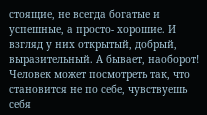стоящие, не всегда богатые и успешные, а просто- хорошие. И взгляд у них открытый, добрый, выразительный. А бывает, наоборот! Человек может посмотреть так, что становится не по себе, чувствуешь себя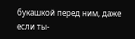букашкой перед ним, даже если ты-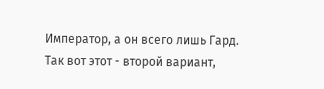Император, а он всего лишь Гард. Так вот этот - второй вариант,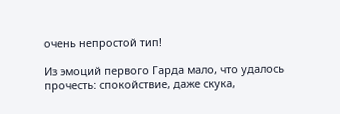очень непростой тип!

Из эмоций первого Гарда мало, что удалось прочесть: спокойствие, даже скука,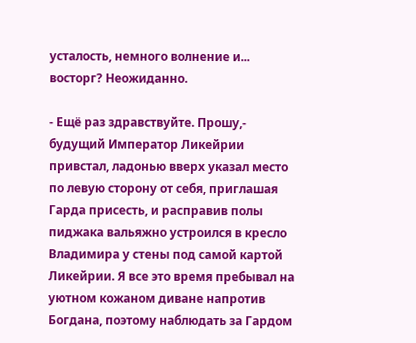усталость, немного волнение и... восторг? Неожиданно.

- Ещё раз здравствуйте. Прошу,- будущий Император Ликейрии  привстал, ладонью вверх указал место по левую сторону от себя, приглашая Гарда присесть, и расправив полы пиджака вальяжно устроился в кресло Владимира у стены под самой картой Ликейрии. Я все это время пребывал на уютном кожаном диване напротив Богдана, поэтому наблюдать за Гардом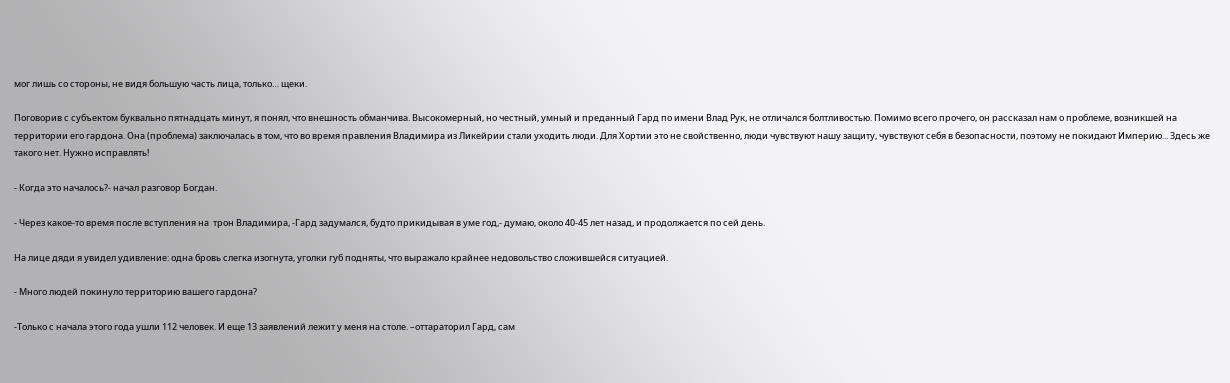мог лишь со стороны, не видя большую часть лица, только… щеки.

Поговорив с субъектом буквально пятнадцать минут, я понял, что внешность обманчива. Высокомерный, но честный, умный и преданный Гард по имени Влад Рук, не отличался болтливостью. Помимо всего прочего, он рассказал нам о проблеме, возникшей на территории его гардона. Она (проблема) заключалась в том, что во время правления Владимира из Ликейрии стали уходить люди. Для Хортии это не свойственно, люди чувствуют нашу защиту, чувствуют себя в безопасности, поэтому не покидают Империю... Здесь же такого нет. Нужно исправлять!

- Когда это началось?- начал разговор Богдан.

- Через какое-то время после вступления на  трон Владимира, -Гард задумался, будто прикидывая в уме год,- думаю, около 40-45 лет назад, и продолжается по сей день.

На лице дяди я увидел удивление: одна бровь слегка изогнута, уголки губ подняты, что выражало крайнее недовольство сложившейся ситуацией.

- Много людей покинуло территорию вашего гардона?

-Только с начала этого года ушли 112 человек. И еще 13 заявлений лежит у меня на столе. –оттараторил Гард, сам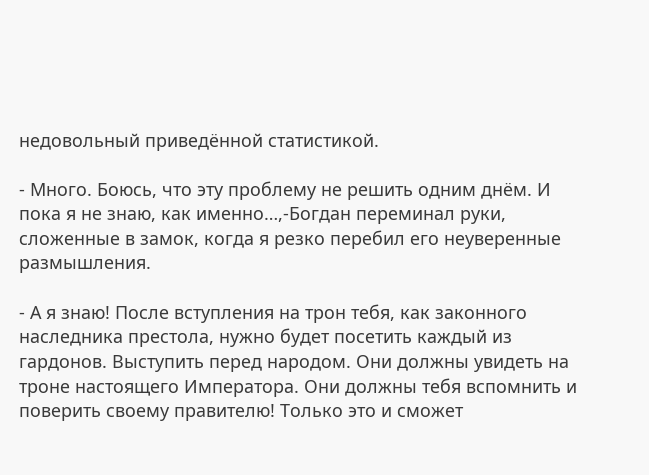недовольный приведённой статистикой.

- Много. Боюсь, что эту проблему не решить одним днём. И пока я не знаю, как именно…,-Богдан переминал руки, сложенные в замок, когда я резко перебил его неуверенные размышления.

- А я знаю! После вступления на трон тебя, как законного наследника престола, нужно будет посетить каждый из гардонов. Выступить перед народом. Они должны увидеть на троне настоящего Императора. Они должны тебя вспомнить и поверить своему правителю! Только это и сможет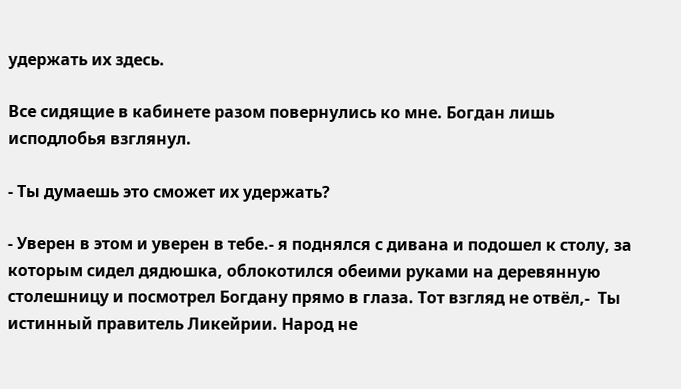удержать их здесь.

Все сидящие в кабинете разом повернулись ко мне. Богдан лишь исподлобья взглянул.

- Ты думаешь это сможет их удержать?

- Уверен в этом и уверен в тебе.- я поднялся с дивана и подошел к столу, за которым сидел дядюшка, облокотился обеими руками на деревянную столешницу и посмотрел Богдану прямо в глаза. Тот взгляд не отвёл,-  Ты истинный правитель Ликейрии. Народ не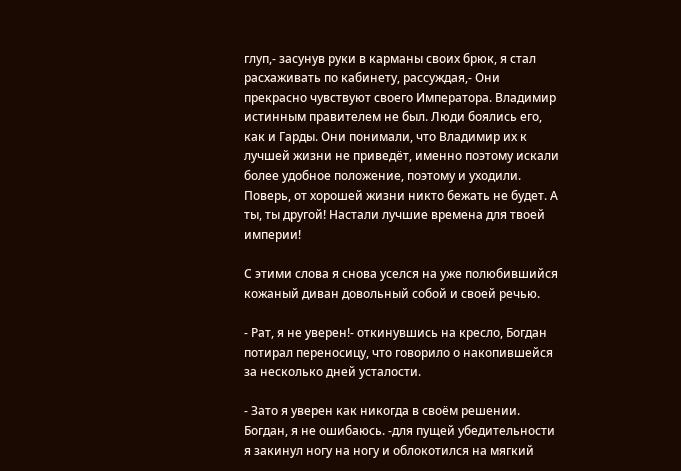глуп,- засунув руки в карманы своих брюк, я стал расхаживать по кабинету, рассуждая,- Они прекрасно чувствуют своего Императора. Владимир истинным правителем не был. Люди боялись его, как и Гарды. Они понимали, что Владимир их к лучшей жизни не приведёт, именно поэтому искали более удобное положение, поэтому и уходили. Поверь, от хорошей жизни никто бежать не будет. А ты, ты другой! Настали лучшие времена для твоей империи!

С этими слова я снова уселся на уже полюбившийся кожаный диван довольный собой и своей речью.

- Рат, я не уверен!- откинувшись на кресло, Богдан потирал переносицу, что говорило о накопившейся за несколько дней усталости.

- Зато я уверен как никогда в своём решении. Богдан, я не ошибаюсь. -для пущей убедительности я закинул ногу на ногу и облокотился на мягкий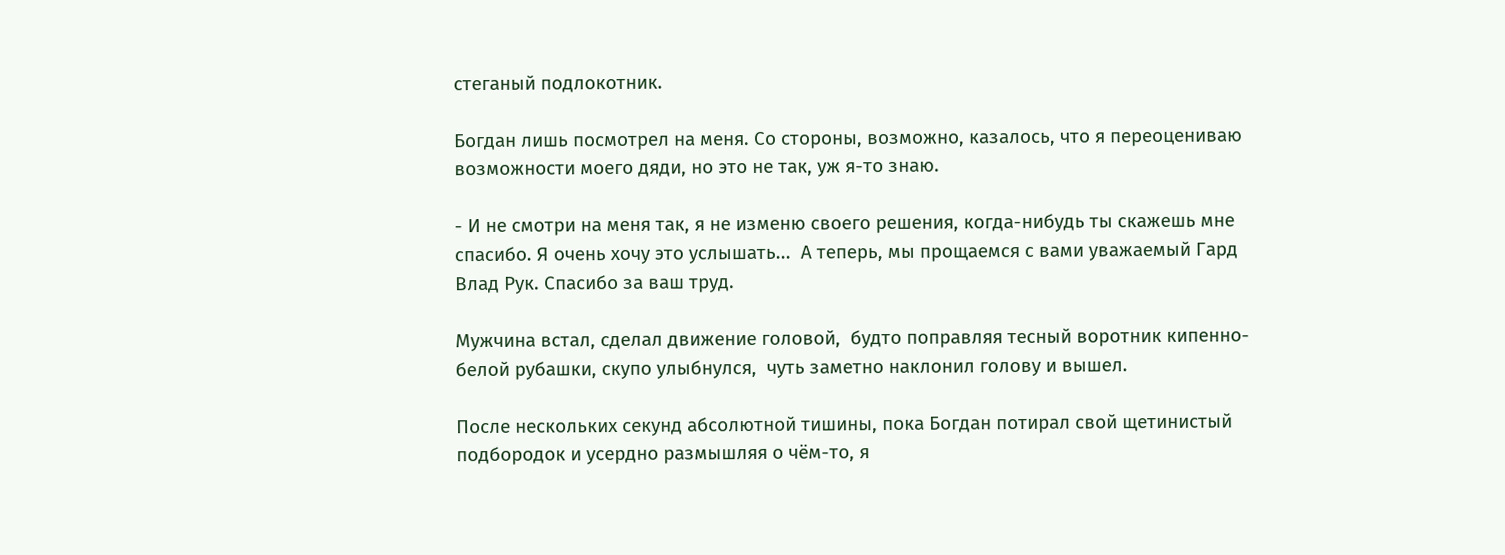стеганый подлокотник.

Богдан лишь посмотрел на меня. Со стороны, возможно, казалось, что я переоцениваю возможности моего дяди, но это не так, уж я-то знаю.

- И не смотри на меня так, я не изменю своего решения, когда-нибудь ты скажешь мне спасибо. Я очень хочу это услышать...  А теперь, мы прощаемся с вами уважаемый Гард Влад Рук. Спасибо за ваш труд.

Мужчина встал, сделал движение головой,  будто поправляя тесный воротник кипенно- белой рубашки, скупо улыбнулся,  чуть заметно наклонил голову и вышел.

После нескольких секунд абсолютной тишины, пока Богдан потирал свой щетинистый подбородок и усердно размышляя о чём-то, я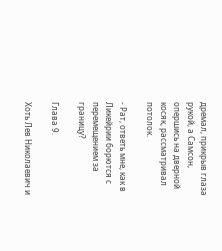дремал, прикрыв глаза рукой, а Самсон, опершись на дверной косяк, рассматривал потолок.

- Рат, ответь мне, как в Ликейрии борются с перемещением за границу?

Глава 9.

Хоть Лев Николаевич и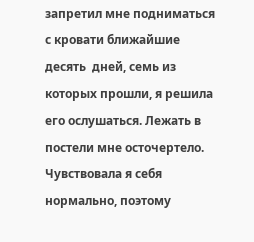запретил мне подниматься с кровати ближайшие десять  дней, семь из которых прошли, я решила его ослушаться. Лежать в постели мне осточертело. Чувствовала я себя нормально, поэтому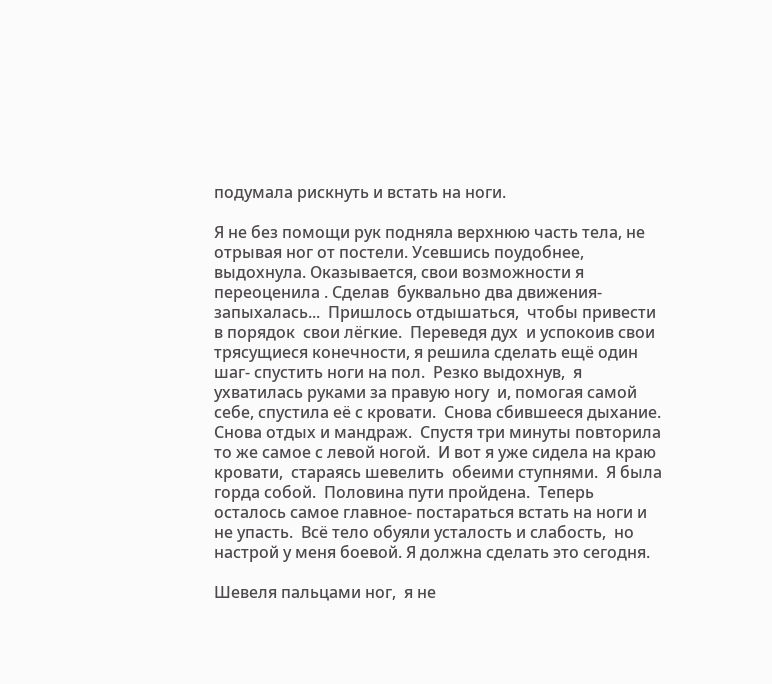подумала рискнуть и встать на ноги.

Я не без помощи рук подняла верхнюю часть тела, не отрывая ног от постели. Усевшись поудобнее, выдохнула. Оказывается, свои возможности я переоценила . Сделав  буквально два движения-  запыхалась...  Пришлось отдышаться,  чтобы привести в порядок  свои лёгкие.  Переведя дух  и успокоив свои трясущиеся конечности, я решила сделать ещё один шаг- спустить ноги на пол.  Резко выдохнув,  я ухватилась руками за правую ногу  и, помогая самой себе, спустила её с кровати.  Снова сбившееся дыхание.  Снова отдых и мандраж.  Спустя три минуты повторила то же самое с левой ногой.  И вот я уже сидела на краю кровати,  стараясь шевелить  обеими ступнями.  Я была горда собой.  Половина пути пройдена.  Теперь осталось самое главное- постараться встать на ноги и не упасть.  Всё тело обуяли усталость и слабость,  но настрой у меня боевой. Я должна сделать это сегодня.

Шевеля пальцами ног,  я не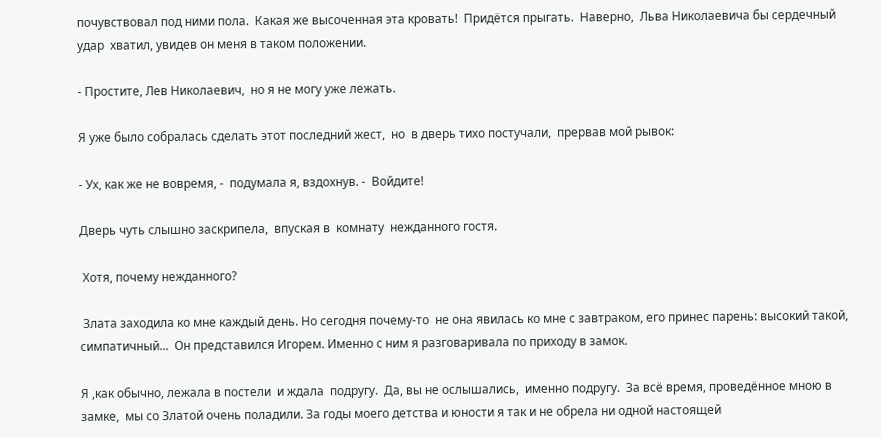почувствовал под ними пола.  Какая же высоченная эта кровать!  Придётся прыгать.  Наверно,  Льва Николаевича бы сердечный удар  хватил, увидев он меня в таком положении.

- Простите, Лев Николаевич,  но я не могу уже лежать.

Я уже было собралась сделать этот последний жест,  но  в дверь тихо постучали,  прервав мой рывок:

- Ух, как же не вовремя, -  подумала я, вздохнув. -  Войдите!

Дверь чуть слышно заскрипела,  впуская в  комнату  нежданного гостя.

 Хотя, почему нежданного?

 Злата заходила ко мне каждый день. Но сегодня почему-то  не она явилась ко мне с завтраком, его принес парень: высокий такой,  симпатичный...  Он представился Игорем. Именно с ним я разговаривала по приходу в замок.

Я ,как обычно, лежала в постели  и ждала  подругу.  Да, вы не ослышались,  именно подругу.  За всё время, проведённое мною в замке,  мы со Златой очень поладили. За годы моего детства и юности я так и не обрела ни одной настоящей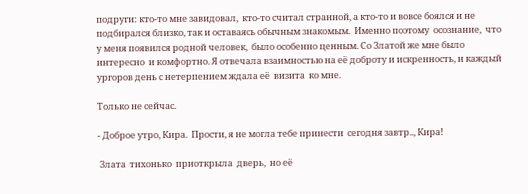подруги: кто-то мне завидовал,  кто-то считал странной, а кто-то и вовсе боялся и не подбирался близко, так и оставаясь обычным знакомым.  Именно поэтому  осознание,  что у меня появился родной человек,  было особенно ценным. Со Златой же мне было интересно  и комфортно. Я отвечала взаимностью на её доброту и искренность, и каждый ургоров день с нетерпением ждала её  визита  ко мне.

Только не сейчас.

- Доброе утро, Кира.  Прости, я не могла тебе принести  сегодня завтр.., Кира!

 Злата  тихонько  приоткрыла  дверь,  но её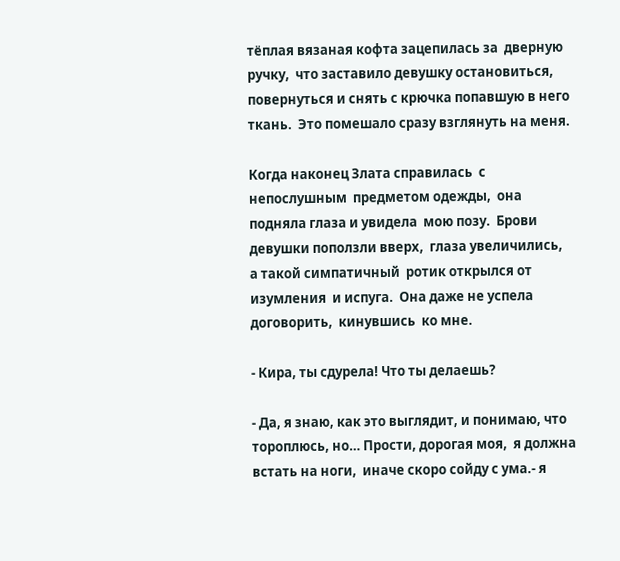тёплая вязаная кофта зацепилась за  дверную ручку,  что заставило девушку остановиться,  повернуться и снять с крючка попавшую в него ткань.  Это помешало сразу взглянуть на меня.

Когда наконец Злата справилась  с непослушным  предметом одежды,  она подняла глаза и увидела  мою позу.  Брови девушки поползли вверх,  глаза увеличились,  а такой симпатичный  ротик открылся от изумления  и испуга.  Она даже не успела договорить,  кинувшись  ко мне.

- Кира, ты сдурела! Что ты делаешь?

- Да, я знаю, как это выглядит, и понимаю, что тороплюсь, но… Прости, дорогая моя,  я должна встать на ноги,  иначе скоро сойду с ума.- я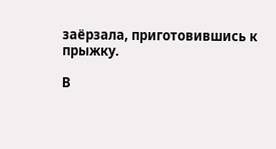заёрзала, приготовившись к прыжку.

В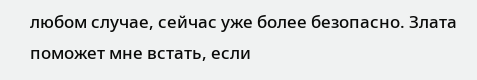любом случае, сейчас уже более безопасно. Злата поможет мне встать, если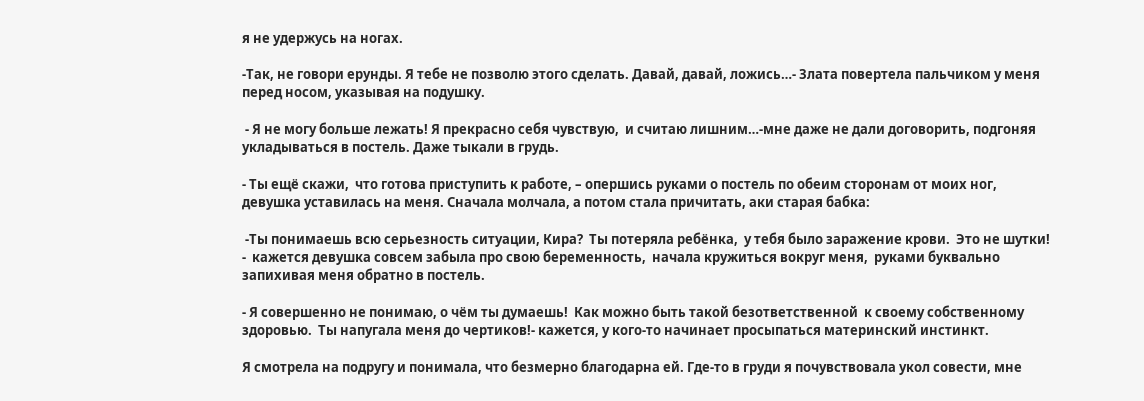я не удержусь на ногах.

-Так, не говори ерунды. Я тебе не позволю этого сделать. Давай, давай, ложись…- Злата повертела пальчиком у меня перед носом, указывая на подушку.

 - Я не могу больше лежать! Я прекрасно себя чувствую,  и считаю лишним…-мне даже не дали договорить, подгоняя укладываться в постель. Даже тыкали в грудь.

- Ты ещё скажи,  что готова приступить к работе, – опершись руками о постель по обеим сторонам от моих ног, девушка уставилась на меня. Сначала молчала, а потом стала причитать, аки старая бабка:

 -Ты понимаешь всю серьезность ситуации, Кира?  Ты потеряла ребёнка,  у тебя было заражение крови.  Это не шутки! -  кажется девушка совсем забыла про свою беременность,  начала кружиться вокруг меня,  руками буквально запихивая меня обратно в постель.

- Я совершенно не понимаю, о чём ты думаешь!  Как можно быть такой безответственной  к своему собственному здоровью.  Ты напугала меня до чертиков!- кажется, у кого-то начинает просыпаться материнский инстинкт.

Я смотрела на подругу и понимала, что безмерно благодарна ей. Где-то в груди я почувствовала укол совести, мне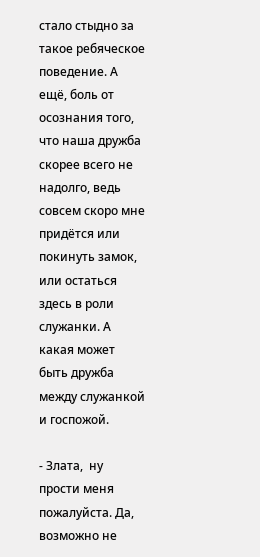стало стыдно за такое ребяческое поведение. А ещё, боль от осознания того, что наша дружба скорее всего не надолго, ведь совсем скоро мне придётся или покинуть замок, или остаться здесь в роли служанки. А какая может быть дружба между служанкой и госпожой.

- Злата,  ну прости меня пожалуйста. Да, возможно не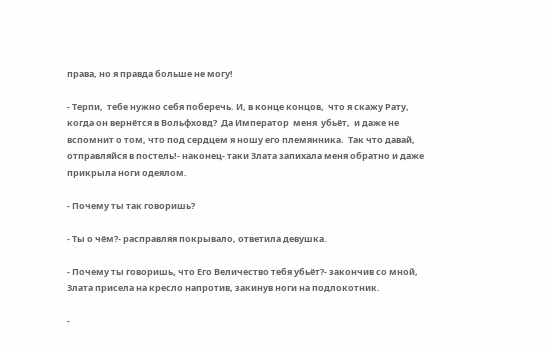права, но я правда больше не могу!

- Терпи,  тебе нужно себя поберечь. И, в конце концов,  что я скажу Рату,  когда он вернётся в Вольфховд?  Да Император  меня  убьёт,  и даже не вспомнит о том, что под сердцем я ношу его племянника.  Так что давай,  отправляйся в постель!- наконец- таки Злата запихала меня обратно и даже прикрыла ноги одеялом.

- Почему ты так говоришь?

- Ты о чём?- расправляя покрывало, ответила девушка.

- Почему ты говоришь, что Его Величество тебя убьёт?- закончив со мной, Злата присела на кресло напротив, закинув ноги на подлокотник.

-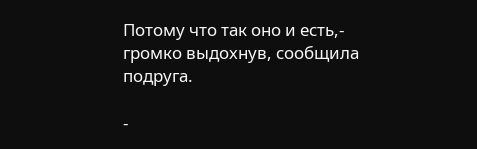Потому что так оно и есть,- громко выдохнув, сообщила подруга.

-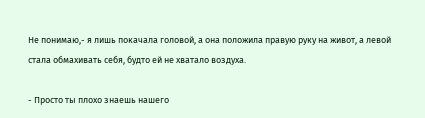Не понимаю,- я лишь покачала головой, а она положила правую руку на живот, а левой стала обмахивать себя, будто ей не хватало воздуха.

- Просто ты плохо знаешь нашего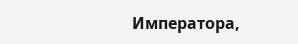Императора,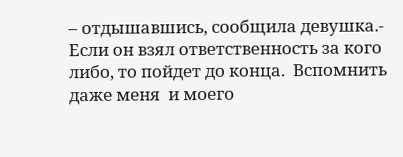– отдышавшись, сообщила девушка.- Если он взял ответственность за кого либо, то пойдет до конца.  Вспомнить даже меня  и моего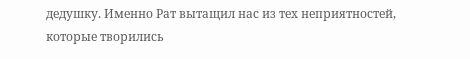дедушку. Именно Рат вытащил нас из тех неприятностей,  которые творились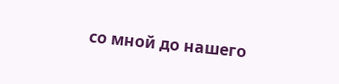со мной до нашего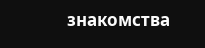знакомства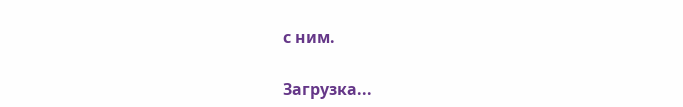с ним.

Загрузка...